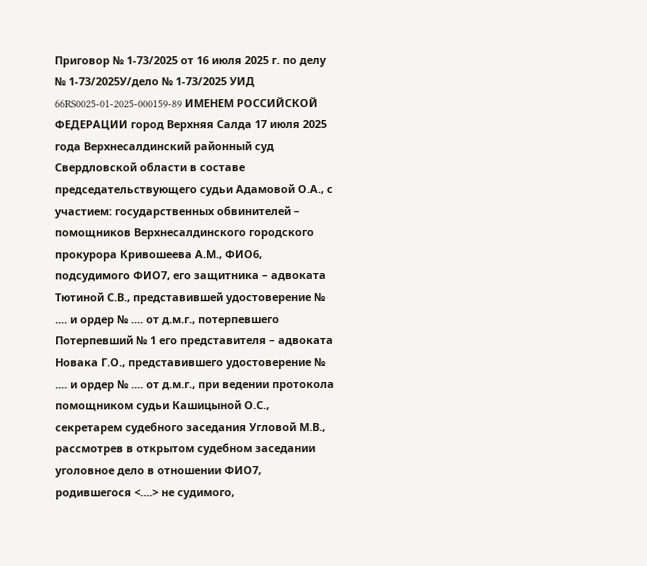Приговор № 1-73/2025 от 16 июля 2025 г. по делу № 1-73/2025У/дело № 1-73/2025 УИД 66RS0025-01-2025-000159-89 ИМЕНЕМ РОССИЙСКОЙ ФЕДЕРАЦИИ город Верхняя Салда 17 июля 2025 года Верхнесалдинский районный суд Свердловской области в составе председательствующего судьи Адамовой О.А., с участием: государственных обвинителей – помощников Верхнесалдинского городского прокурора Кривошеева А.М., ФИО6, подсудимого ФИО7, его защитника – адвоката Тютиной С.В., представившей удостоверение № .... и ордер № .... от д.м.г., потерпевшего Потерпевший № 1 его представителя – адвоката Новака Г.О., представившего удостоверение № .... и ордер № .... от д.м.г., при ведении протокола помощником судьи Кашицыной О.С., секретарем судебного заседания Угловой М.В., рассмотрев в открытом судебном заседании уголовное дело в отношении ФИО7, родившегося <....> не судимого,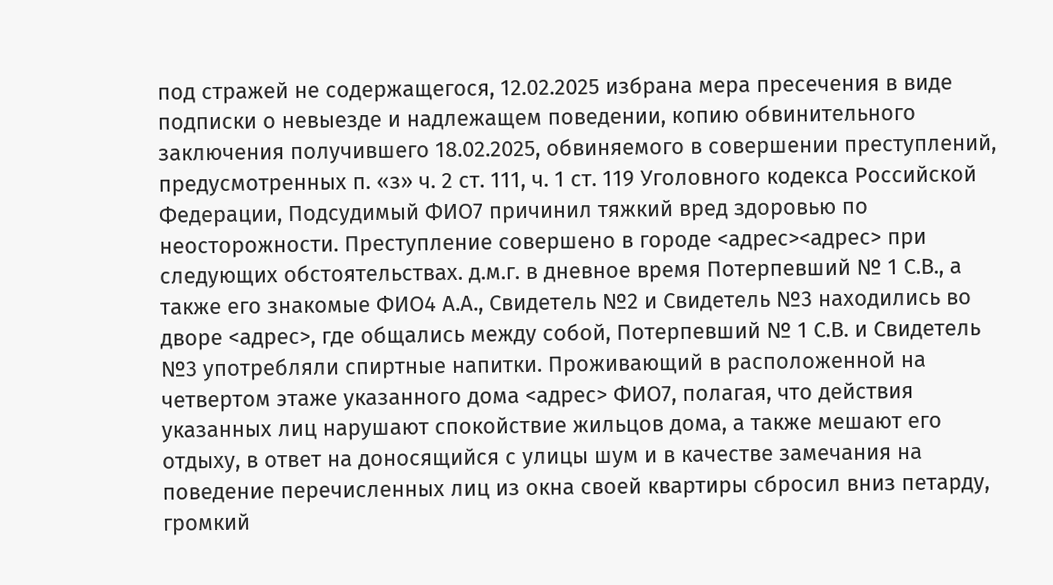под стражей не содержащегося, 12.02.2025 избрана мера пресечения в виде подписки о невыезде и надлежащем поведении, копию обвинительного заключения получившего 18.02.2025, обвиняемого в совершении преступлений, предусмотренных п. «з» ч. 2 ст. 111, ч. 1 ст. 119 Уголовного кодекса Российской Федерации, Подсудимый ФИО7 причинил тяжкий вред здоровью по неосторожности. Преступление совершено в городе <адрес><адрес> при следующих обстоятельствах. д.м.г. в дневное время Потерпевший № 1 С.В., а также его знакомые ФИО4 А.А., Свидетель №2 и Свидетель №3 находились во дворе <адрес>, где общались между собой, Потерпевший № 1 С.В. и Свидетель №3 употребляли спиртные напитки. Проживающий в расположенной на четвертом этаже указанного дома <адрес> ФИО7, полагая, что действия указанных лиц нарушают спокойствие жильцов дома, а также мешают его отдыху, в ответ на доносящийся с улицы шум и в качестве замечания на поведение перечисленных лиц из окна своей квартиры сбросил вниз петарду, громкий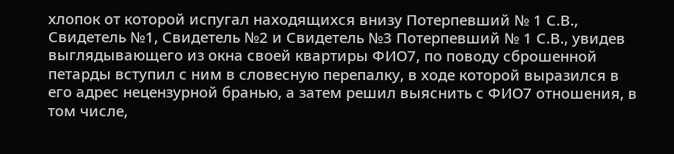хлопок от которой испугал находящихся внизу Потерпевший № 1 С.В., Свидетель №1, Свидетель №2 и Свидетель №3 Потерпевший № 1 С.В., увидев выглядывающего из окна своей квартиры ФИО7, по поводу сброшенной петарды вступил с ним в словесную перепалку, в ходе которой выразился в его адрес нецензурной бранью, а затем решил выяснить с ФИО7 отношения, в том числе,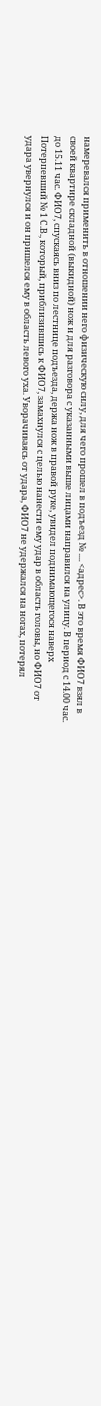намеревался применить в отношении него физическую силу, для чего прошел в подъезд № .... <адрес>. В это время ФИО7 взял в своей квартире складной (выкидной) нож и для разговора с указанными выше лицами направился на улицу. В период с 14.00 час. до 15.11 час. ФИО7, спускаясь вниз по лестнице подъезда, держа нож в правой руке, увидел поднимающегося наверх Потерпевший № 1 С.В., который, приблизившись к ФИО7, замахнулся с целью нанести ему удар в область головы, но ФИО7 от удара увернулся и он пришелся ему в область левого уха. Уворачиваясь от удара, ФИО7 не удержался на ногах, потерял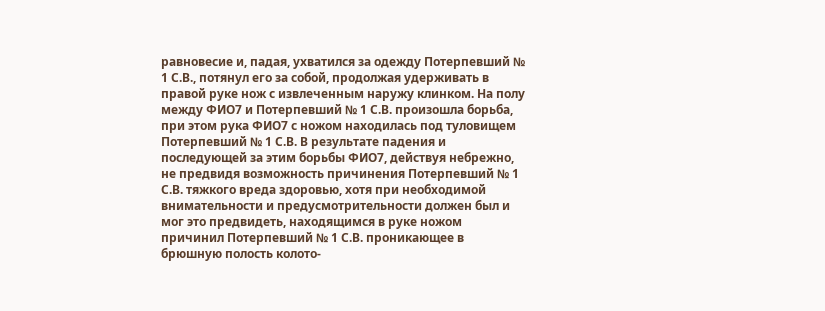равновесие и, падая, ухватился за одежду Потерпевший № 1 С.В., потянул его за собой, продолжая удерживать в правой руке нож с извлеченным наружу клинком. На полу между ФИО7 и Потерпевший № 1 С.В. произошла борьба, при этом рука ФИО7 с ножом находилась под туловищем Потерпевший № 1 С.В. В результате падения и последующей за этим борьбы ФИО7, действуя небрежно, не предвидя возможность причинения Потерпевший № 1 С.В. тяжкого вреда здоровью, хотя при необходимой внимательности и предусмотрительности должен был и мог это предвидеть, находящимся в руке ножом причинил Потерпевший № 1 С.В. проникающее в брюшную полость колото-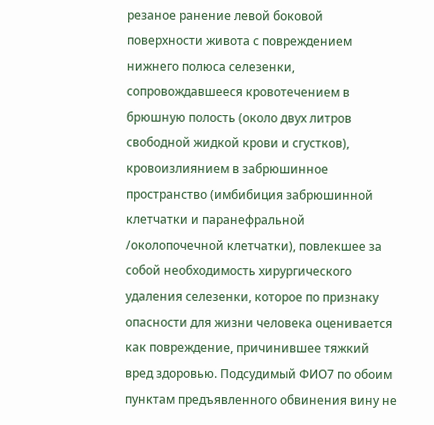резаное ранение левой боковой поверхности живота с повреждением нижнего полюса селезенки, сопровождавшееся кровотечением в брюшную полость (около двух литров свободной жидкой крови и сгустков), кровоизлиянием в забрюшинное пространство (имбибиция забрюшинной клетчатки и паранефральной /околопочечной клетчатки), повлекшее за собой необходимость хирургического удаления селезенки, которое по признаку опасности для жизни человека оценивается как повреждение, причинившее тяжкий вред здоровью. Подсудимый ФИО7 по обоим пунктам предъявленного обвинения вину не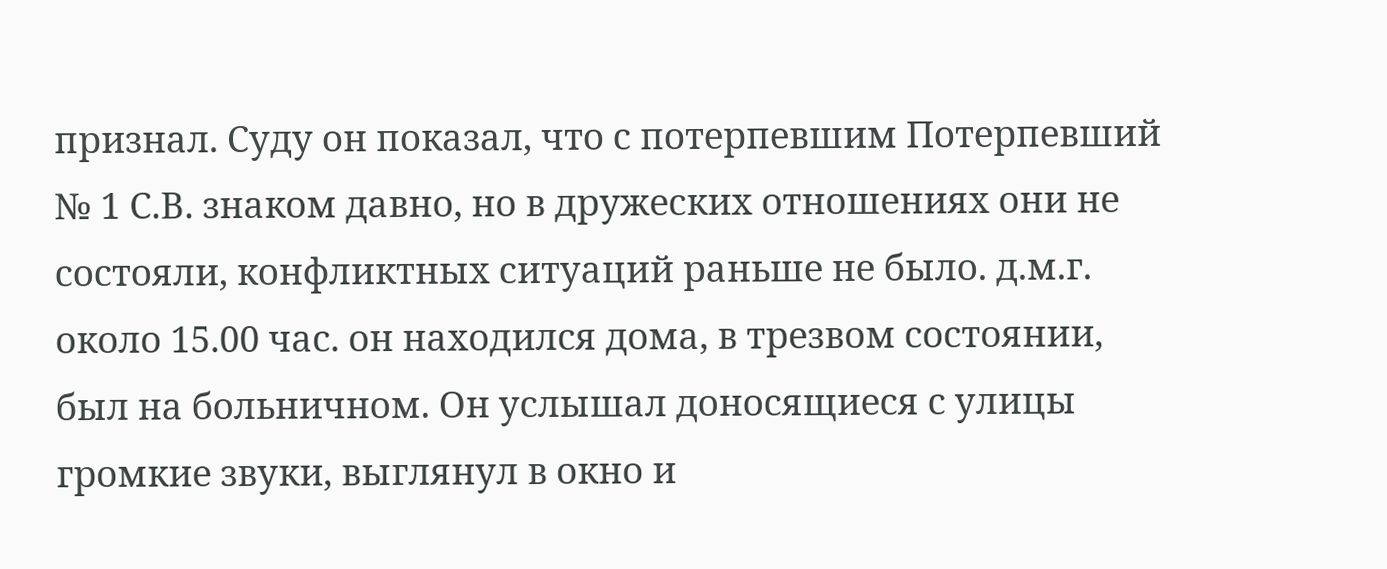признал. Суду он показал, что с потерпевшим Потерпевший № 1 С.В. знаком давно, но в дружеских отношениях они не состояли, конфликтных ситуаций раньше не было. д.м.г. около 15.00 час. он находился дома, в трезвом состоянии, был на больничном. Он услышал доносящиеся с улицы громкие звуки, выглянул в окно и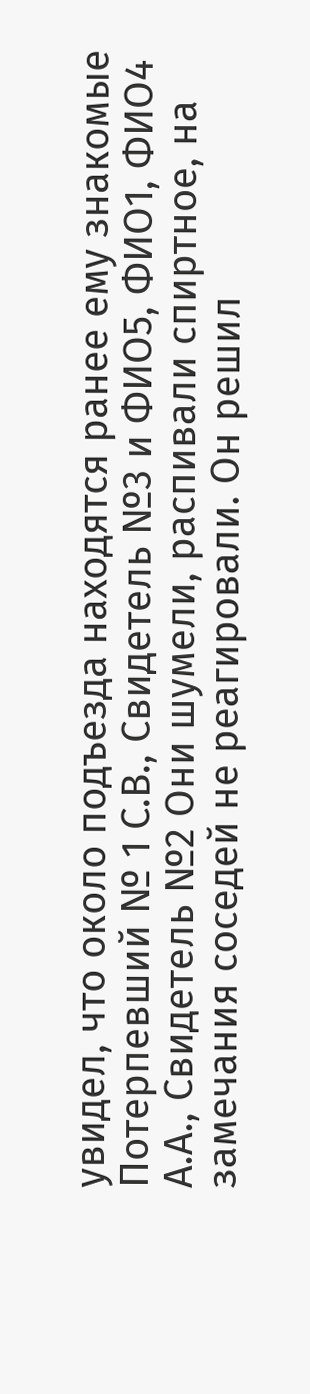увидел, что около подъезда находятся ранее ему знакомые Потерпевший № 1 С.В., Свидетель №3 и ФИО5, ФИО1, ФИО4 А.А., Свидетель №2 Они шумели, распивали спиртное, на замечания соседей не реагировали. Он решил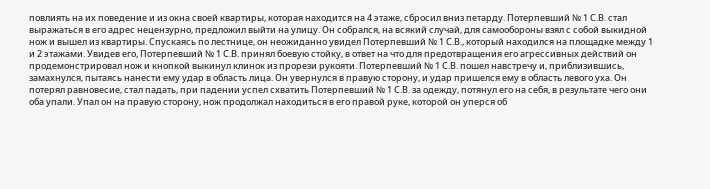повлиять на их поведение и из окна своей квартиры, которая находится на 4 этаже, сбросил вниз петарду. Потерпевший № 1 С.В. стал выражаться в его адрес нецензурно, предложил выйти на улицу. Он собрался, на всякий случай, для самообороны взял с собой выкидной нож и вышел из квартиры. Спускаясь по лестнице, он неожиданно увидел Потерпевший № 1 С.В., который находился на площадке между 1 и 2 этажами. Увидев его, Потерпевший № 1 С.В. принял боевую стойку, в ответ на что для предотвращения его агрессивных действий он продемонстрировал нож и кнопкой выкинул клинок из прорези рукояти. Потерпевший № 1 С.В. пошел навстречу и, приблизившись, замахнулся, пытаясь нанести ему удар в область лица. Он увернулся в правую сторону, и удар пришелся ему в область левого уха. Он потерял равновесие, стал падать, при падении успел схватить Потерпевший № 1 С.В. за одежду, потянул его на себя, в результате чего они оба упали. Упал он на правую сторону, нож продолжал находиться в его правой руке, которой он уперся об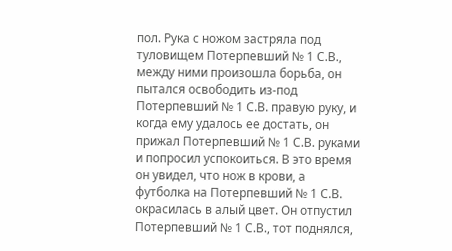пол. Рука с ножом застряла под туловищем Потерпевший № 1 С.В., между ними произошла борьба, он пытался освободить из-под Потерпевший № 1 С.В. правую руку, и когда ему удалось ее достать, он прижал Потерпевший № 1 С.В. руками и попросил успокоиться. В это время он увидел, что нож в крови, а футболка на Потерпевший № 1 С.В. окрасилась в алый цвет. Он отпустил Потерпевший № 1 С.В., тот поднялся,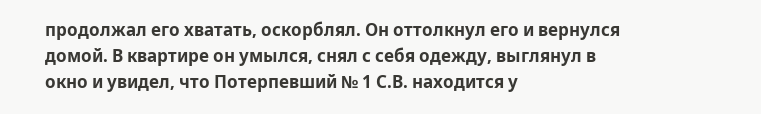продолжал его хватать, оскорблял. Он оттолкнул его и вернулся домой. В квартире он умылся, снял с себя одежду, выглянул в окно и увидел, что Потерпевший № 1 С.В. находится у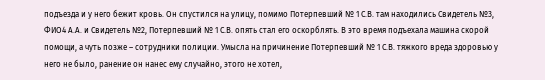подъезда и у него бежит кровь. Он спустился на улицу, помимо Потерпевший № 1 С.В. там находились Свидетель №3, ФИО4 А.А. и Свидетель №2, Потерпевший № 1 С.В. опять стал его оскорблять. В это время подъехала машина скорой помощи, а чуть позже – сотрудники полиции. Умысла на причинение Потерпевший № 1 С.В. тяжкого вреда здоровью у него не было, ранение он нанес ему случайно, этого не хотел,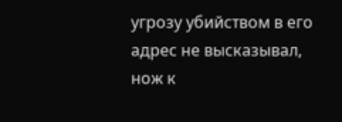угрозу убийством в его адрес не высказывал, нож к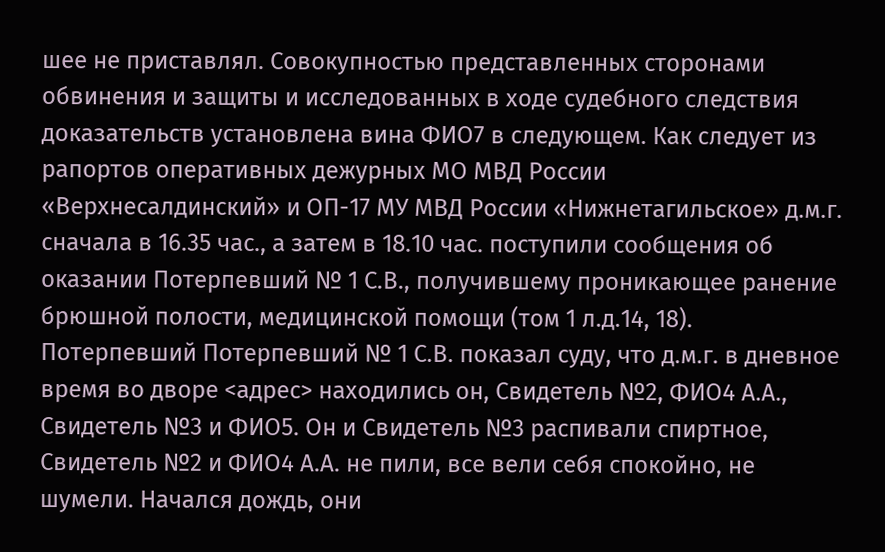шее не приставлял. Совокупностью представленных сторонами обвинения и защиты и исследованных в ходе судебного следствия доказательств установлена вина ФИО7 в следующем. Как следует из рапортов оперативных дежурных МО МВД России «Верхнесалдинский» и ОП-17 МУ МВД России «Нижнетагильское» д.м.г. сначала в 16.35 час., а затем в 18.10 час. поступили сообщения об оказании Потерпевший № 1 С.В., получившему проникающее ранение брюшной полости, медицинской помощи (том 1 л.д.14, 18). Потерпевший Потерпевший № 1 С.В. показал суду, что д.м.г. в дневное время во дворе <адрес> находились он, Свидетель №2, ФИО4 А.А., Свидетель №3 и ФИО5. Он и Свидетель №3 распивали спиртное, Свидетель №2 и ФИО4 А.А. не пили, все вели себя спокойно, не шумели. Начался дождь, они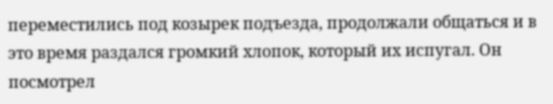переместились под козырек подъезда, продолжали общаться и в это время раздался громкий хлопок, который их испугал. Он посмотрел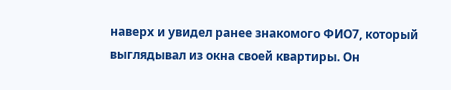наверх и увидел ранее знакомого ФИО7, который выглядывал из окна своей квартиры. Он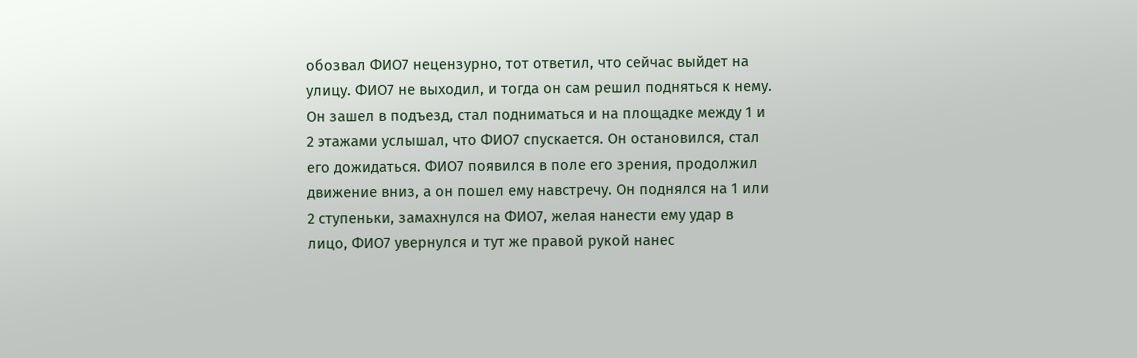обозвал ФИО7 нецензурно, тот ответил, что сейчас выйдет на улицу. ФИО7 не выходил, и тогда он сам решил подняться к нему. Он зашел в подъезд, стал подниматься и на площадке между 1 и 2 этажами услышал, что ФИО7 спускается. Он остановился, стал его дожидаться. ФИО7 появился в поле его зрения, продолжил движение вниз, а он пошел ему навстречу. Он поднялся на 1 или 2 ступеньки, замахнулся на ФИО7, желая нанести ему удар в лицо, ФИО7 увернулся и тут же правой рукой нанес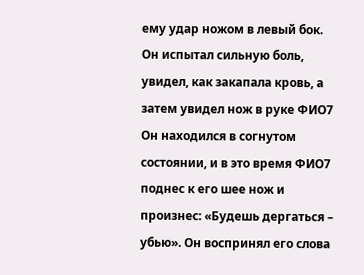ему удар ножом в левый бок. Он испытал сильную боль, увидел, как закапала кровь, а затем увидел нож в руке ФИО7 Он находился в согнутом состоянии, и в это время ФИО7 поднес к его шее нож и произнес: «Будешь дергаться – убью». Он воспринял его слова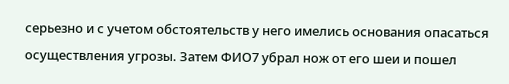серьезно и с учетом обстоятельств у него имелись основания опасаться осуществления угрозы. Затем ФИО7 убрал нож от его шеи и пошел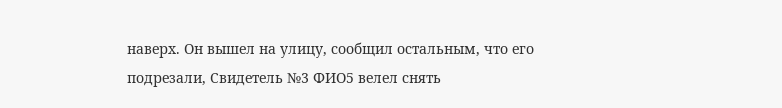наверх. Он вышел на улицу, сообщил остальным, что его подрезали, Свидетель №3 ФИО5 велел снять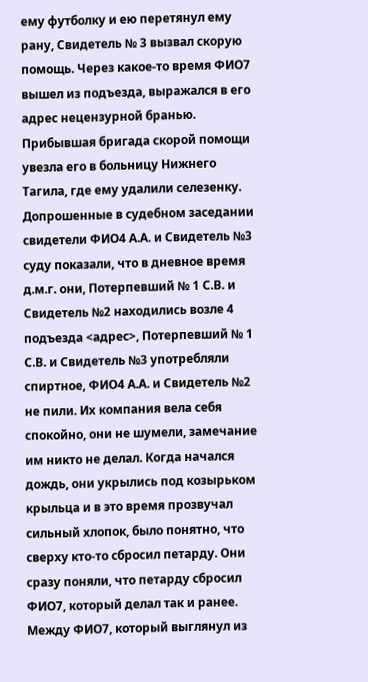ему футболку и ею перетянул ему рану, Свидетель № 3 вызвал скорую помощь. Через какое-то время ФИО7 вышел из подъезда, выражался в его адрес нецензурной бранью. Прибывшая бригада скорой помощи увезла его в больницу Нижнего Тагила, где ему удалили селезенку. Допрошенные в судебном заседании свидетели ФИО4 А.А. и Свидетель №3 суду показали, что в дневное время д.м.г. они, Потерпевший № 1 С.В. и Свидетель №2 находились возле 4 подъезда <адрес>, Потерпевший № 1 С.В. и Свидетель №3 употребляли спиртное, ФИО4 А.А. и Свидетель №2 не пили. Их компания вела себя спокойно, они не шумели, замечание им никто не делал. Когда начался дождь, они укрылись под козырьком крыльца и в это время прозвучал сильный хлопок, было понятно, что сверху кто-то сбросил петарду. Они сразу поняли, что петарду сбросил ФИО7, который делал так и ранее. Между ФИО7, который выглянул из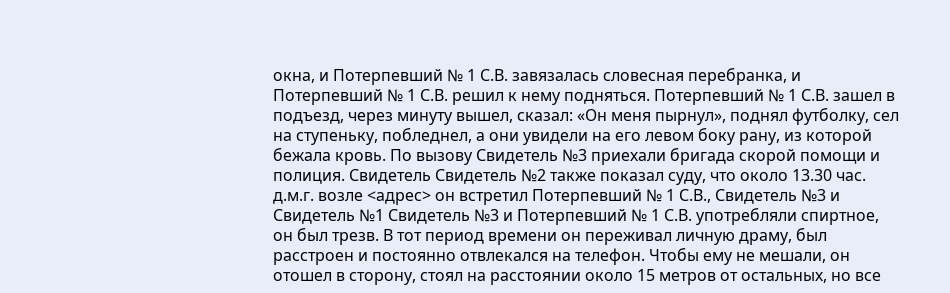окна, и Потерпевший № 1 С.В. завязалась словесная перебранка, и Потерпевший № 1 С.В. решил к нему подняться. Потерпевший № 1 С.В. зашел в подъезд, через минуту вышел, сказал: «Он меня пырнул», поднял футболку, сел на ступеньку, побледнел, а они увидели на его левом боку рану, из которой бежала кровь. По вызову Свидетель №3 приехали бригада скорой помощи и полиция. Свидетель Свидетель №2 также показал суду, что около 13.30 час. д.м.г. возле <адрес> он встретил Потерпевший № 1 С.В., Свидетель №3 и Свидетель №1 Свидетель №3 и Потерпевший № 1 С.В. употребляли спиртное, он был трезв. В тот период времени он переживал личную драму, был расстроен и постоянно отвлекался на телефон. Чтобы ему не мешали, он отошел в сторону, стоял на расстоянии около 15 метров от остальных, но все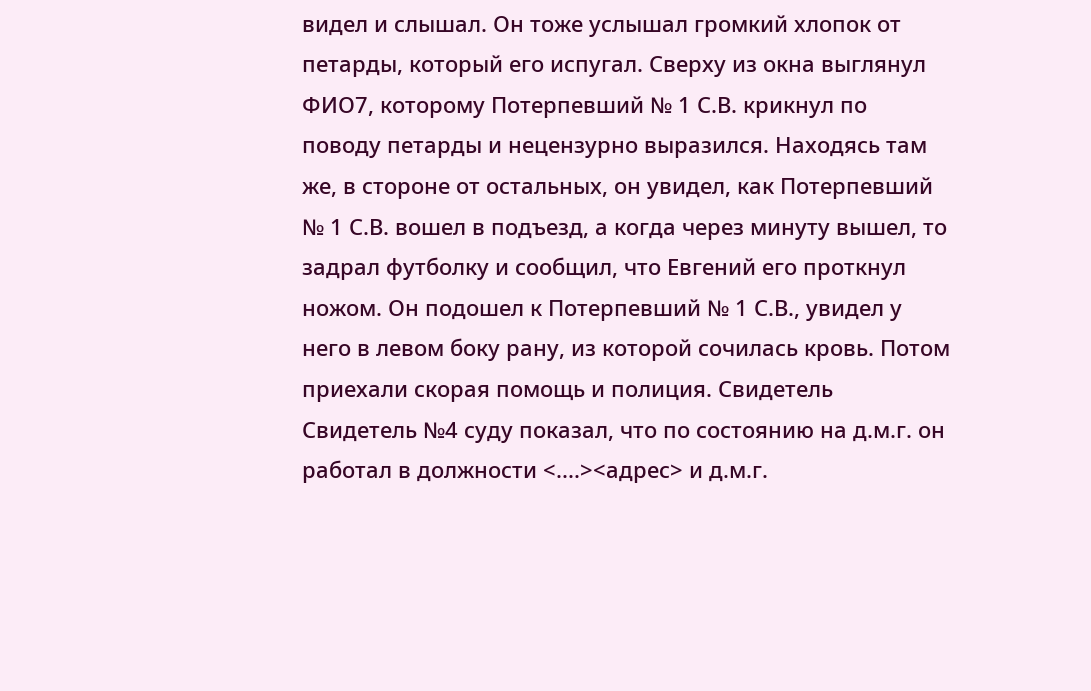видел и слышал. Он тоже услышал громкий хлопок от петарды, который его испугал. Сверху из окна выглянул ФИО7, которому Потерпевший № 1 С.В. крикнул по поводу петарды и нецензурно выразился. Находясь там же, в стороне от остальных, он увидел, как Потерпевший № 1 С.В. вошел в подъезд, а когда через минуту вышел, то задрал футболку и сообщил, что Евгений его проткнул ножом. Он подошел к Потерпевший № 1 С.В., увидел у него в левом боку рану, из которой сочилась кровь. Потом приехали скорая помощь и полиция. Свидетель Свидетель №4 суду показал, что по состоянию на д.м.г. он работал в должности <....><адрес> и д.м.г.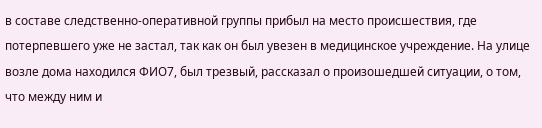в составе следственно-оперативной группы прибыл на место происшествия, где потерпевшего уже не застал, так как он был увезен в медицинское учреждение. На улице возле дома находился ФИО7, был трезвый, рассказал о произошедшей ситуации, о том, что между ним и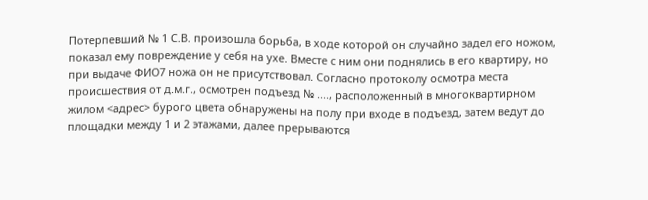Потерпевший № 1 С.В. произошла борьба, в ходе которой он случайно задел его ножом, показал ему повреждение у себя на ухе. Вместе с ним они поднялись в его квартиру, но при выдаче ФИО7 ножа он не присутствовал. Согласно протоколу осмотра места происшествия от д.м.г., осмотрен подъезд № ...., расположенный в многоквартирном жилом <адрес> бурого цвета обнаружены на полу при входе в подъезд, затем ведут до площадки между 1 и 2 этажами, далее прерываются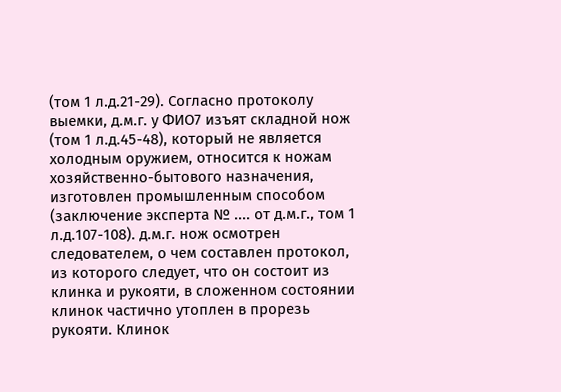(том 1 л.д.21-29). Согласно протоколу выемки, д.м.г. у ФИО7 изъят складной нож (том 1 л.д.45-48), который не является холодным оружием, относится к ножам хозяйственно-бытового назначения, изготовлен промышленным способом (заключение эксперта № .... от д.м.г., том 1 л.д.107-108). д.м.г. нож осмотрен следователем, о чем составлен протокол, из которого следует, что он состоит из клинка и рукояти, в сложенном состоянии клинок частично утоплен в прорезь рукояти. Клинок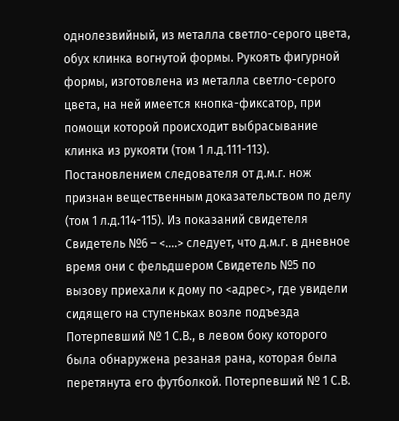однолезвийный, из металла светло-серого цвета, обух клинка вогнутой формы. Рукоять фигурной формы, изготовлена из металла светло-серого цвета, на ней имеется кнопка-фиксатор, при помощи которой происходит выбрасывание клинка из рукояти (том 1 л.д.111-113). Постановлением следователя от д.м.г. нож признан вещественным доказательством по делу (том 1 л.д.114-115). Из показаний свидетеля Свидетель №6 – <....> следует, что д.м.г. в дневное время они с фельдшером Свидетель №5 по вызову приехали к дому по <адрес>, где увидели сидящего на ступеньках возле подъезда Потерпевший № 1 С.В., в левом боку которого была обнаружена резаная рана, которая была перетянута его футболкой. Потерпевший № 1 С.В.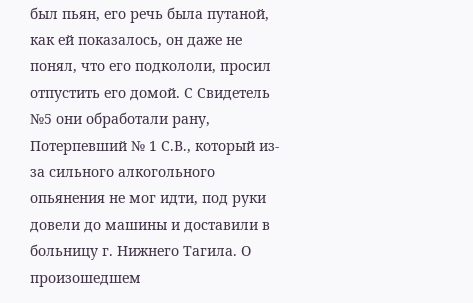был пьян, его речь была путаной, как ей показалось, он даже не понял, что его подкололи, просил отпустить его домой. С Свидетель №5 они обработали рану, Потерпевший № 1 С.В., который из-за сильного алкогольного опьянения не мог идти, под руки довели до машины и доставили в больницу г. Нижнего Тагила. О произошедшем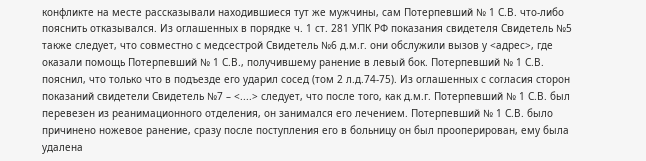конфликте на месте рассказывали находившиеся тут же мужчины, сам Потерпевший № 1 С.В. что-либо пояснить отказывался. Из оглашенных в порядке ч. 1 ст. 281 УПК РФ показания свидетеля Свидетель №5 также следует, что совместно с медсестрой Свидетель №6 д.м.г. они обслужили вызов у <адрес>, где оказали помощь Потерпевший № 1 С.В., получившему ранение в левый бок. Потерпевший № 1 С.В. пояснил, что только что в подъезде его ударил сосед (том 2 л.д.74-75). Из оглашенных с согласия сторон показаний свидетели Свидетель №7 – <....> следует, что после того, как д.м.г. Потерпевший № 1 С.В. был перевезен из реанимационного отделения, он занимался его лечением. Потерпевший № 1 С.В. было причинено ножевое ранение, сразу после поступления его в больницу он был прооперирован, ему была удалена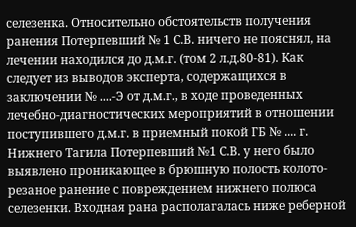селезенка. Относительно обстоятельств получения ранения Потерпевший № 1 С.В. ничего не пояснял, на лечении находился до д.м.г. (том 2 л.д.80-81). Как следует из выводов эксперта, содержащихся в заключении № ....-Э от д.м.г., в ходе проведенных лечебно-диагностических мероприятий в отношении поступившего д.м.г. в приемный покой ГБ № .... г. Нижнего Тагила Потерпевший №1 С.В. у него было выявлено проникающее в брюшную полость колото-резаное ранение с повреждением нижнего полюса селезенки. Входная рана располагалась ниже реберной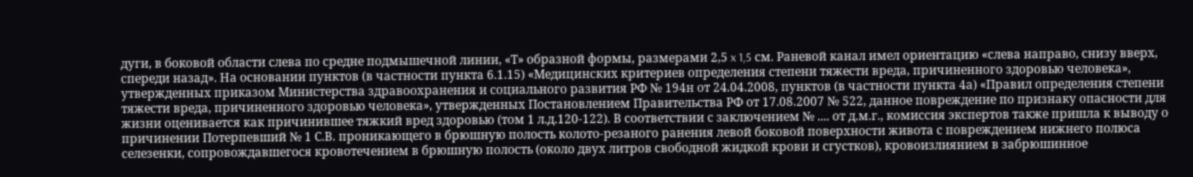дуги, в боковой области слева по средне подмышечной линии, «Т» образной формы, размерами 2,5 x 1,5 см. Раневой канал имел ориентацию «слева направо, снизу вверх, спереди назад». На основании пунктов (в частности пункта 6.1.15) «Медицинских критериев определения степени тяжести вреда, причиненного здоровью человека», утвержденных приказом Министерства здравоохранения и социального развития РФ № 194н от 24.04.2008, пунктов (в частности пункта 4а) «Правил определения степени тяжести вреда, причиненного здоровью человека», утвержденных Постановлением Правительства РФ от 17.08.2007 № 522, данное повреждение по признаку опасности для жизни оценивается как причинившее тяжкий вред здоровью (том 1 л.д.120-122). В соответствии с заключением № .... от д.м.г., комиссия экспертов также пришла к выводу о причинении Потерпевший № 1 С.В. проникающего в брюшную полость колото-резаного ранения левой боковой поверхности живота с повреждением нижнего полюса селезенки, сопровождавшегося кровотечением в брюшную полость (около двух литров свободной жидкой крови и сгустков), кровоизлиянием в забрюшинное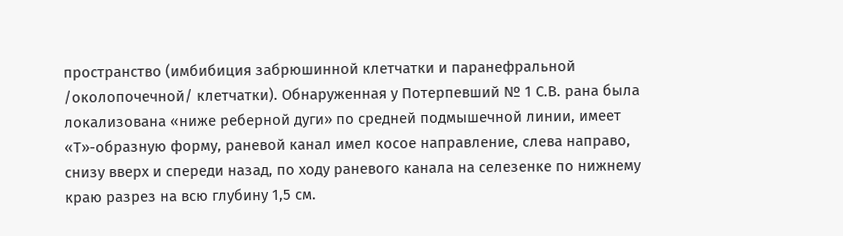пространство (имбибиция забрюшинной клетчатки и паранефральной /околопочечной/ клетчатки). Обнаруженная у Потерпевший № 1 С.В. рана была локализована «ниже реберной дуги» по средней подмышечной линии, имеет «Т»-образную форму, раневой канал имел косое направление, слева направо, снизу вверх и спереди назад, по ходу раневого канала на селезенке по нижнему краю разрез на всю глубину 1,5 см.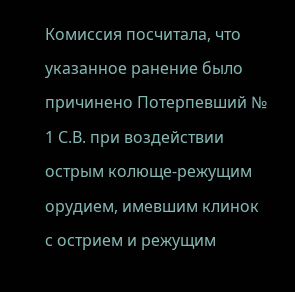Комиссия посчитала, что указанное ранение было причинено Потерпевший № 1 С.В. при воздействии острым колюще-режущим орудием, имевшим клинок с острием и режущим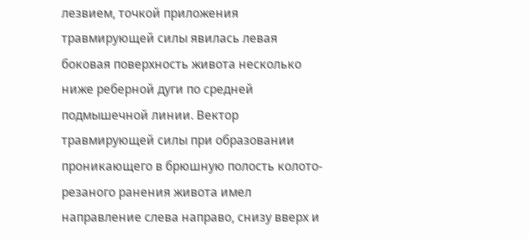лезвием, точкой приложения травмирующей силы явилась левая боковая поверхность живота несколько ниже реберной дуги по средней подмышечной линии. Вектор травмирующей силы при образовании проникающего в брюшную полость колото-резаного ранения живота имел направление слева направо, снизу вверх и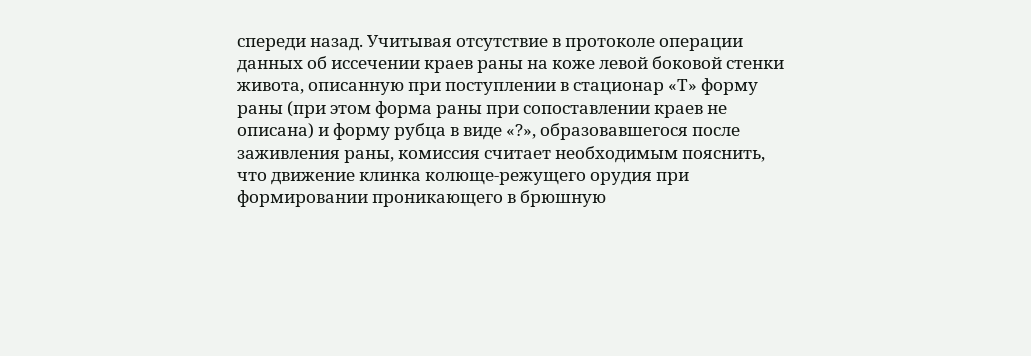спереди назад. Учитывая отсутствие в протоколе операции данных об иссечении краев раны на коже левой боковой стенки живота, описанную при поступлении в стационар «Т» форму раны (при этом форма раны при сопоставлении краев не описана) и форму рубца в виде «?», образовавшегося после заживления раны, комиссия считает необходимым пояснить, что движение клинка колюще-режущего орудия при формировании проникающего в брюшную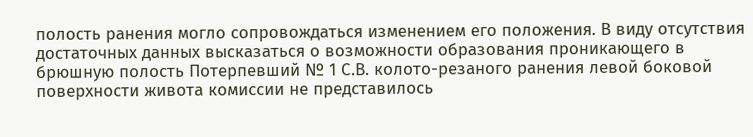полость ранения могло сопровождаться изменением его положения. В виду отсутствия достаточных данных высказаться о возможности образования проникающего в брюшную полость Потерпевший № 1 С.В. колото-резаного ранения левой боковой поверхности живота комиссии не представилось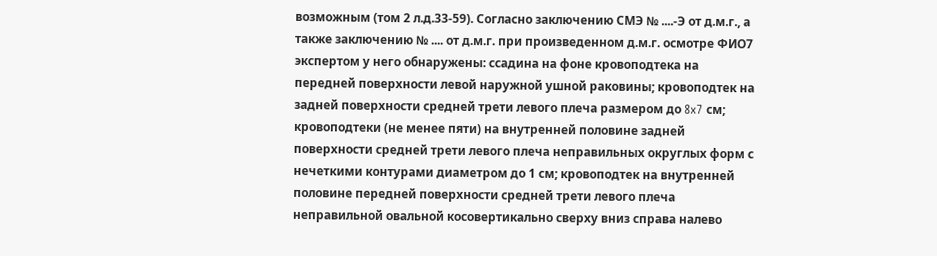возможным (том 2 л.д.33-59). Согласно заключению СМЭ № ....-Э от д.м.г., а также заключению № .... от д.м.г. при произведенном д.м.г. осмотре ФИО7 экспертом у него обнаружены: ссадина на фоне кровоподтека на передней поверхности левой наружной ушной раковины; кровоподтек на задней поверхности средней трети левого плеча размером до 8x7 см; кровоподтеки (не менее пяти) на внутренней половине задней поверхности средней трети левого плеча неправильных округлых форм с нечеткими контурами диаметром до 1 см; кровоподтек на внутренней половине передней поверхности средней трети левого плеча неправильной овальной косовертикально сверху вниз справа налево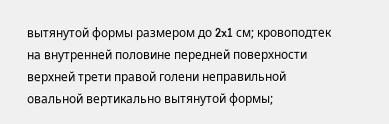вытянутой формы размером до 2x1 см; кровоподтек на внутренней половине передней поверхности верхней трети правой голени неправильной овальной вертикально вытянутой формы;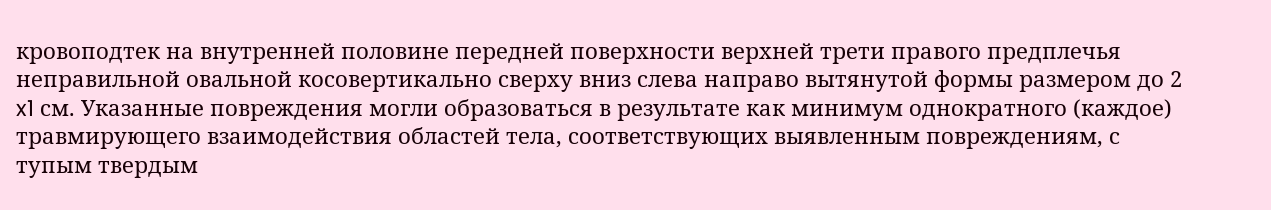кровоподтек на внутренней половине передней поверхности верхней трети правого предплечья неправильной овальной косовертикально сверху вниз слева направо вытянутой формы размером до 2 x1 см. Указанные повреждения могли образоваться в результате как минимум однократного (каждое) травмирующего взаимодействия областей тела, соответствующих выявленным повреждениям, с тупым твердым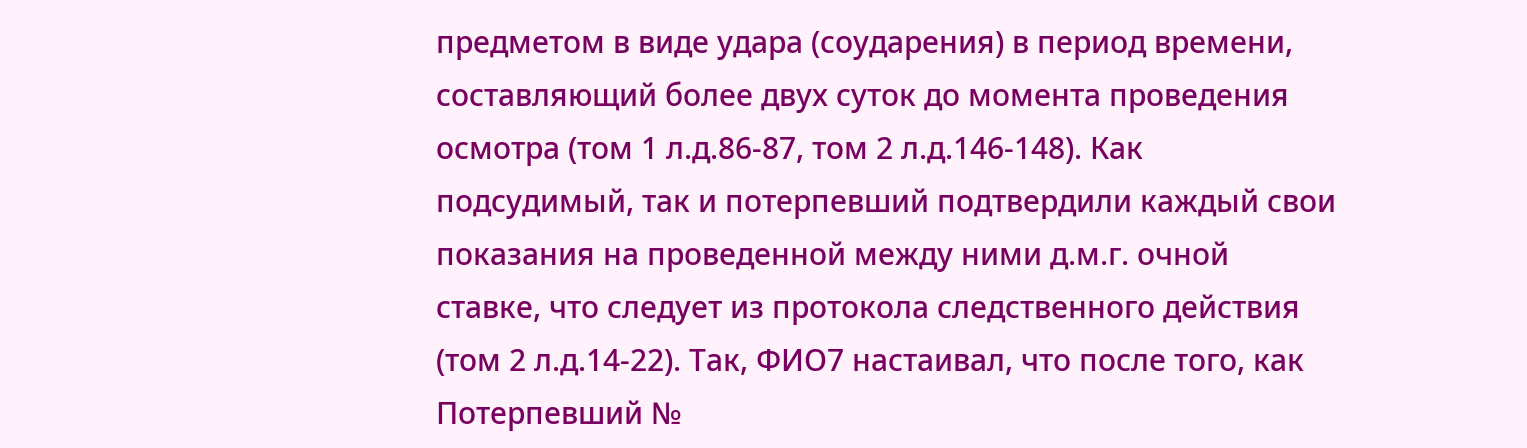предметом в виде удара (соударения) в период времени, составляющий более двух суток до момента проведения осмотра (том 1 л.д.86-87, том 2 л.д.146-148). Как подсудимый, так и потерпевший подтвердили каждый свои показания на проведенной между ними д.м.г. очной ставке, что следует из протокола следственного действия (том 2 л.д.14-22). Так, ФИО7 настаивал, что после того, как Потерпевший №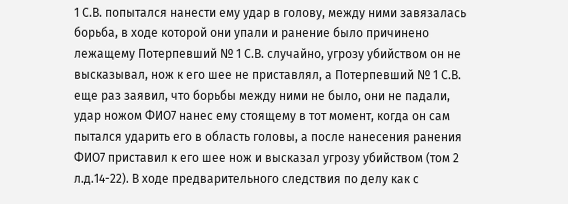1 С.В. попытался нанести ему удар в голову, между ними завязалась борьба, в ходе которой они упали и ранение было причинено лежащему Потерпевший № 1 С.В. случайно, угрозу убийством он не высказывал, нож к его шее не приставлял, а Потерпевший № 1 С.В. еще раз заявил, что борьбы между ними не было, они не падали, удар ножом ФИО7 нанес ему стоящему в тот момент, когда он сам пытался ударить его в область головы, а после нанесения ранения ФИО7 приставил к его шее нож и высказал угрозу убийством (том 2 л.д.14-22). В ходе предварительного следствия по делу как с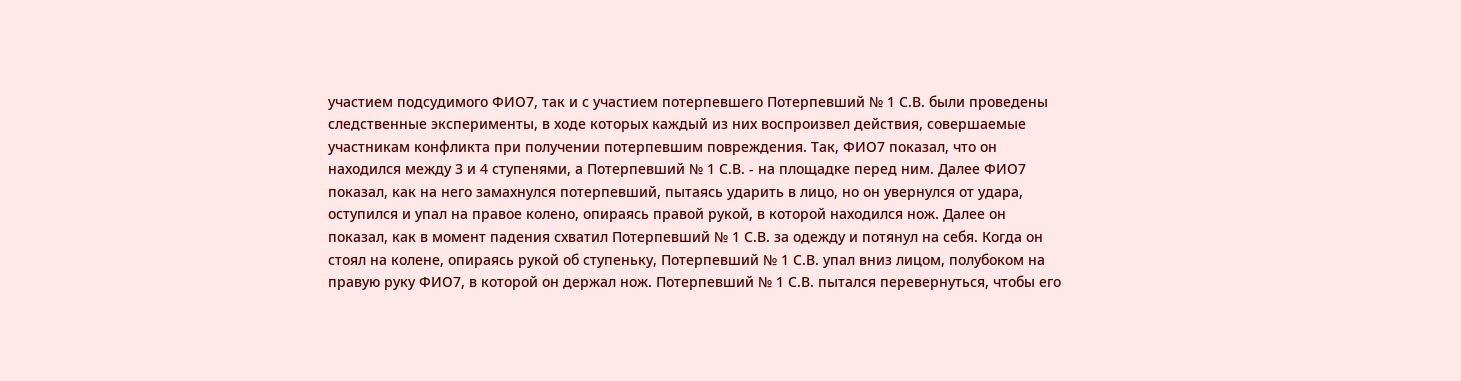участием подсудимого ФИО7, так и с участием потерпевшего Потерпевший № 1 С.В. были проведены следственные эксперименты, в ходе которых каждый из них воспроизвел действия, совершаемые участникам конфликта при получении потерпевшим повреждения. Так, ФИО7 показал, что он находился между 3 и 4 ступенями, а Потерпевший № 1 С.В. - на площадке перед ним. Далее ФИО7 показал, как на него замахнулся потерпевший, пытаясь ударить в лицо, но он увернулся от удара, оступился и упал на правое колено, опираясь правой рукой, в которой находился нож. Далее он показал, как в момент падения схватил Потерпевший № 1 С.В. за одежду и потянул на себя. Когда он стоял на колене, опираясь рукой об ступеньку, Потерпевший № 1 С.В. упал вниз лицом, полубоком на правую руку ФИО7, в которой он держал нож. Потерпевший № 1 С.В. пытался перевернуться, чтобы его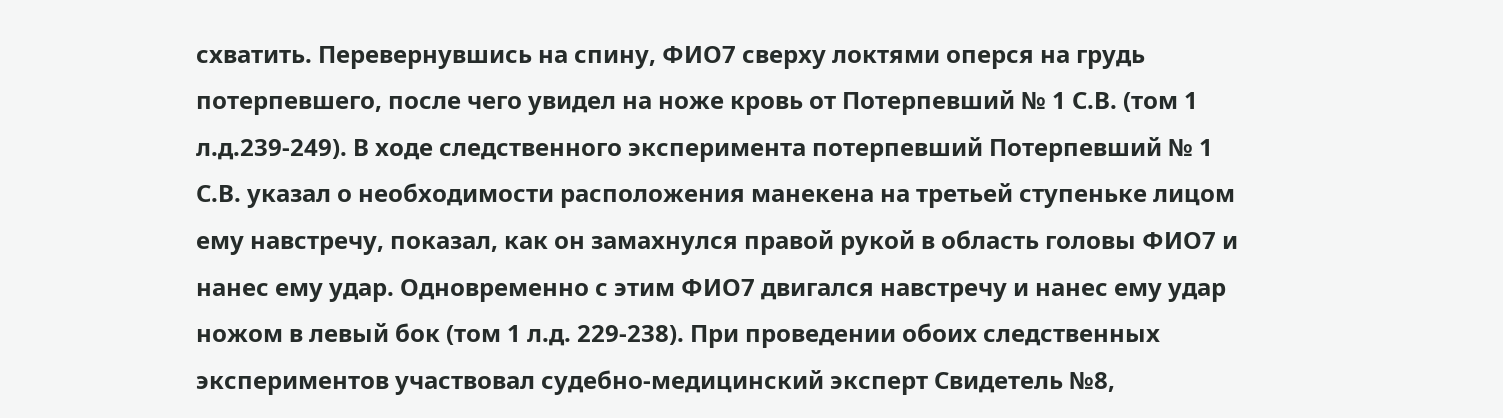схватить. Перевернувшись на спину, ФИО7 сверху локтями оперся на грудь потерпевшего, после чего увидел на ноже кровь от Потерпевший № 1 С.В. (том 1 л.д.239-249). В ходе следственного эксперимента потерпевший Потерпевший № 1 С.В. указал о необходимости расположения манекена на третьей ступеньке лицом ему навстречу, показал, как он замахнулся правой рукой в область головы ФИО7 и нанес ему удар. Одновременно с этим ФИО7 двигался навстречу и нанес ему удар ножом в левый бок (том 1 л.д. 229-238). При проведении обоих следственных экспериментов участвовал судебно-медицинский эксперт Свидетель №8,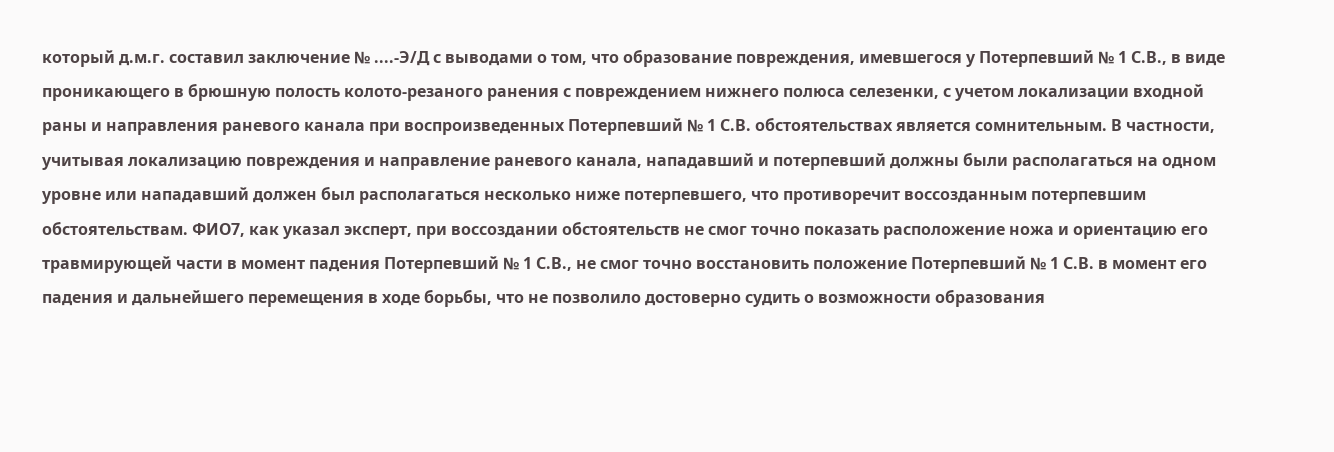который д.м.г. составил заключение № ....-Э/Д с выводами о том, что образование повреждения, имевшегося у Потерпевший № 1 С.В., в виде проникающего в брюшную полость колото-резаного ранения с повреждением нижнего полюса селезенки, с учетом локализации входной раны и направления раневого канала при воспроизведенных Потерпевший № 1 С.В. обстоятельствах является сомнительным. В частности, учитывая локализацию повреждения и направление раневого канала, нападавший и потерпевший должны были располагаться на одном уровне или нападавший должен был располагаться несколько ниже потерпевшего, что противоречит воссозданным потерпевшим обстоятельствам. ФИО7, как указал эксперт, при воссоздании обстоятельств не смог точно показать расположение ножа и ориентацию его травмирующей части в момент падения Потерпевший № 1 С.В., не смог точно восстановить положение Потерпевший № 1 С.В. в момент его падения и дальнейшего перемещения в ходе борьбы, что не позволило достоверно судить о возможности образования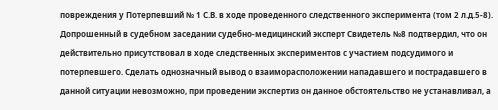повреждения у Потерпевший № 1 С.В. в ходе проведенного следственного эксперимента (том 2 л.д.5-8). Допрошенный в судебном заседании судебно-медицинский эксперт Свидетель №8 подтвердил, что он действительно присутствовал в ходе следственных экспериментов с участием подсудимого и потерпевшего. Сделать однозначный вывод о взаиморасположении нападавшего и пострадавшего в данной ситуации невозможно, при проведении экспертиз он данное обстоятельство не устанавливал, а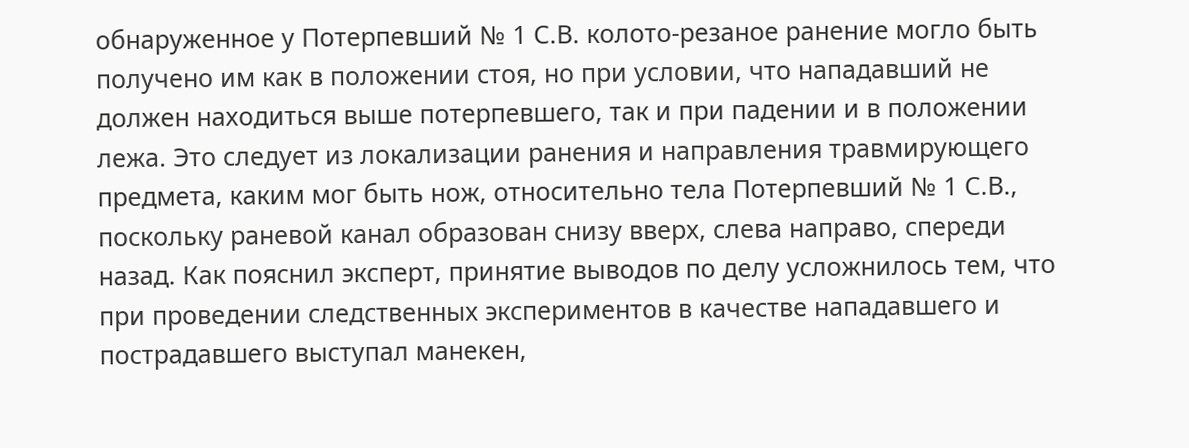обнаруженное у Потерпевший № 1 С.В. колото-резаное ранение могло быть получено им как в положении стоя, но при условии, что нападавший не должен находиться выше потерпевшего, так и при падении и в положении лежа. Это следует из локализации ранения и направления травмирующего предмета, каким мог быть нож, относительно тела Потерпевший № 1 С.В., поскольку раневой канал образован снизу вверх, слева направо, спереди назад. Как пояснил эксперт, принятие выводов по делу усложнилось тем, что при проведении следственных экспериментов в качестве нападавшего и пострадавшего выступал манекен,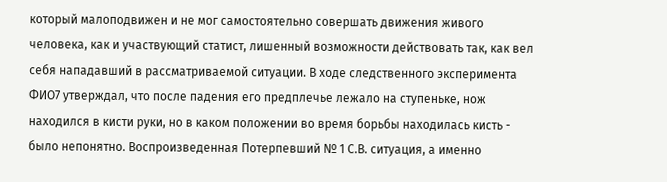который малоподвижен и не мог самостоятельно совершать движения живого человека, как и участвующий статист, лишенный возможности действовать так, как вел себя нападавший в рассматриваемой ситуации. В ходе следственного эксперимента ФИО7 утверждал, что после падения его предплечье лежало на ступеньке, нож находился в кисти руки, но в каком положении во время борьбы находилась кисть - было непонятно. Воспроизведенная Потерпевший № 1 С.В. ситуация, а именно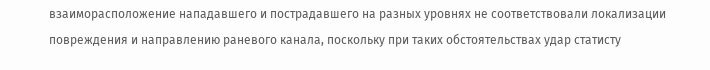взаиморасположение нападавшего и пострадавшего на разных уровнях не соответствовали локализации повреждения и направлению раневого канала, поскольку при таких обстоятельствах удар статисту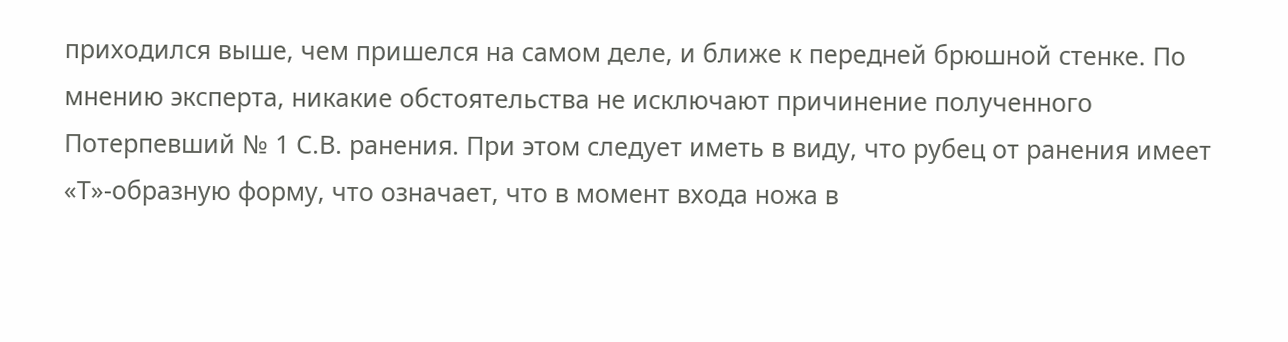приходился выше, чем пришелся на самом деле, и ближе к передней брюшной стенке. По мнению эксперта, никакие обстоятельства не исключают причинение полученного Потерпевший № 1 С.В. ранения. При этом следует иметь в виду, что рубец от ранения имеет «Т»-образную форму, что означает, что в момент входа ножа в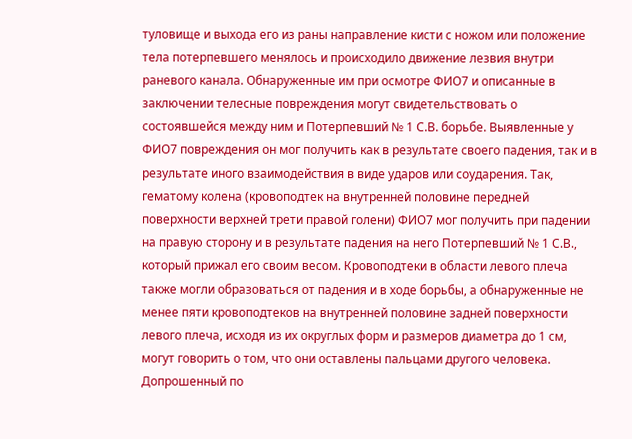туловище и выхода его из раны направление кисти с ножом или положение тела потерпевшего менялось и происходило движение лезвия внутри раневого канала. Обнаруженные им при осмотре ФИО7 и описанные в заключении телесные повреждения могут свидетельствовать о состоявшейся между ним и Потерпевший № 1 С.В. борьбе. Выявленные у ФИО7 повреждения он мог получить как в результате своего падения, так и в результате иного взаимодействия в виде ударов или соударения. Так, гематому колена (кровоподтек на внутренней половине передней поверхности верхней трети правой голени) ФИО7 мог получить при падении на правую сторону и в результате падения на него Потерпевший № 1 С.В., который прижал его своим весом. Кровоподтеки в области левого плеча также могли образоваться от падения и в ходе борьбы, а обнаруженные не менее пяти кровоподтеков на внутренней половине задней поверхности левого плеча, исходя из их округлых форм и размеров диаметра до 1 см, могут говорить о том, что они оставлены пальцами другого человека. Допрошенный по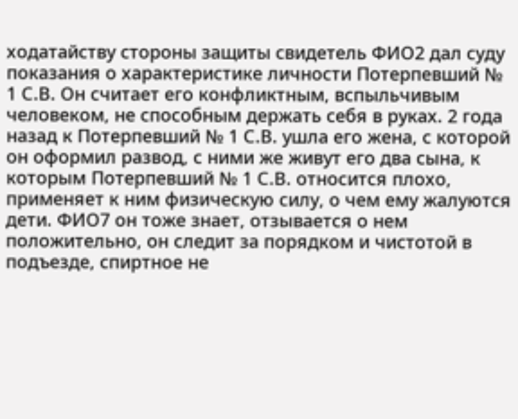ходатайству стороны защиты свидетель ФИО2 дал суду показания о характеристике личности Потерпевший № 1 С.В. Он считает его конфликтным, вспыльчивым человеком, не способным держать себя в руках. 2 года назад к Потерпевший № 1 С.В. ушла его жена, с которой он оформил развод, с ними же живут его два сына, к которым Потерпевший № 1 С.В. относится плохо, применяет к ним физическую силу, о чем ему жалуются дети. ФИО7 он тоже знает, отзывается о нем положительно, он следит за порядком и чистотой в подъезде, спиртное не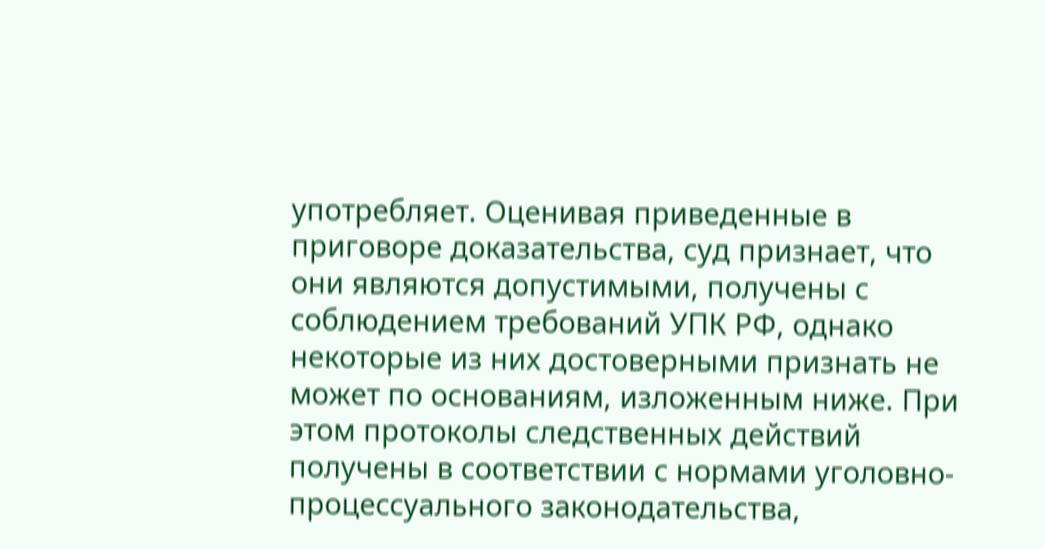употребляет. Оценивая приведенные в приговоре доказательства, суд признает, что они являются допустимыми, получены с соблюдением требований УПК РФ, однако некоторые из них достоверными признать не может по основаниям, изложенным ниже. При этом протоколы следственных действий получены в соответствии с нормами уголовно-процессуального законодательства,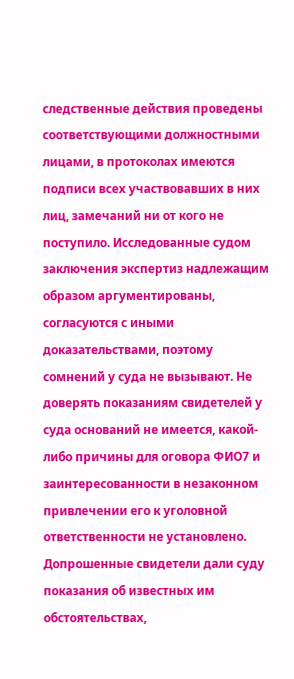следственные действия проведены соответствующими должностными лицами, в протоколах имеются подписи всех участвовавших в них лиц, замечаний ни от кого не поступило. Исследованные судом заключения экспертиз надлежащим образом аргументированы, согласуются с иными доказательствами, поэтому сомнений у суда не вызывают. Не доверять показаниям свидетелей у суда оснований не имеется, какой-либо причины для оговора ФИО7 и заинтересованности в незаконном привлечении его к уголовной ответственности не установлено. Допрошенные свидетели дали суду показания об известных им обстоятельствах,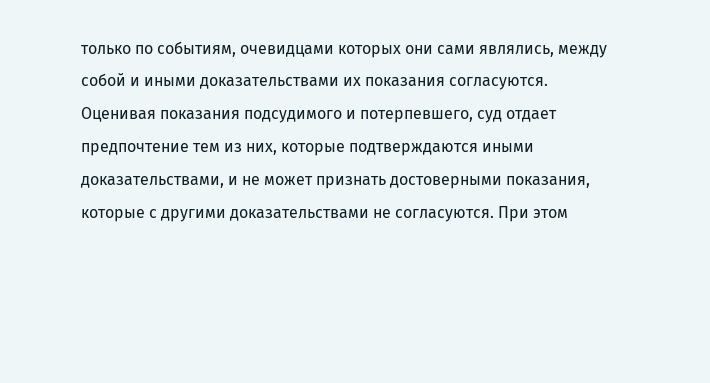только по событиям, очевидцами которых они сами являлись, между собой и иными доказательствами их показания согласуются. Оценивая показания подсудимого и потерпевшего, суд отдает предпочтение тем из них, которые подтверждаются иными доказательствами, и не может признать достоверными показания, которые с другими доказательствами не согласуются. При этом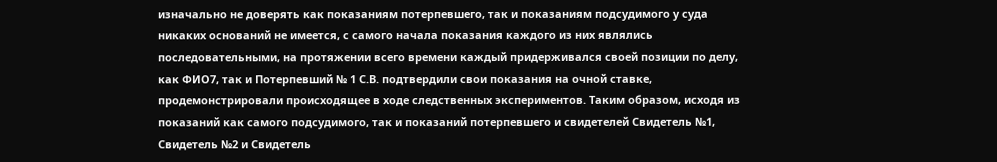изначально не доверять как показаниям потерпевшего, так и показаниям подсудимого у суда никаких оснований не имеется, с самого начала показания каждого из них являлись последовательными, на протяжении всего времени каждый придерживался своей позиции по делу, как ФИО7, так и Потерпевший № 1 С.В. подтвердили свои показания на очной ставке, продемонстрировали происходящее в ходе следственных экспериментов. Таким образом, исходя из показаний как самого подсудимого, так и показаний потерпевшего и свидетелей Свидетель №1, Свидетель №2 и Свидетель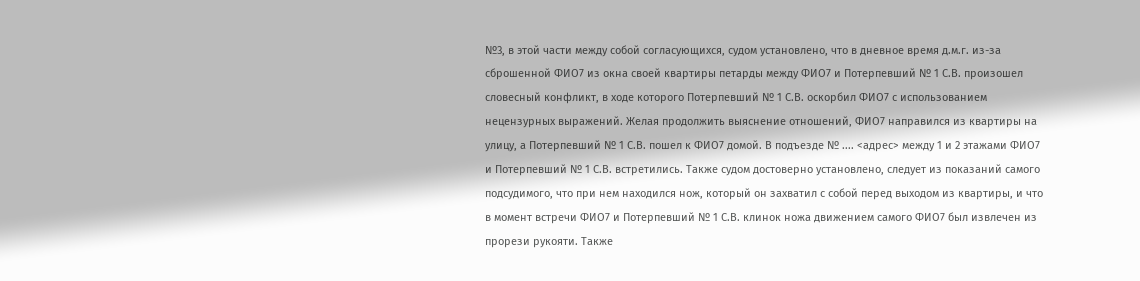№3, в этой части между собой согласующихся, судом установлено, что в дневное время д.м.г. из-за сброшенной ФИО7 из окна своей квартиры петарды между ФИО7 и Потерпевший № 1 С.В. произошел словесный конфликт, в ходе которого Потерпевший № 1 С.В. оскорбил ФИО7 с использованием нецензурных выражений. Желая продолжить выяснение отношений, ФИО7 направился из квартиры на улицу, а Потерпевший № 1 С.В. пошел к ФИО7 домой. В подъезде № .... <адрес> между 1 и 2 этажами ФИО7 и Потерпевший № 1 С.В. встретились. Также судом достоверно установлено, следует из показаний самого подсудимого, что при нем находился нож, который он захватил с собой перед выходом из квартиры, и что в момент встречи ФИО7 и Потерпевший № 1 С.В. клинок ножа движением самого ФИО7 был извлечен из прорези рукояти. Также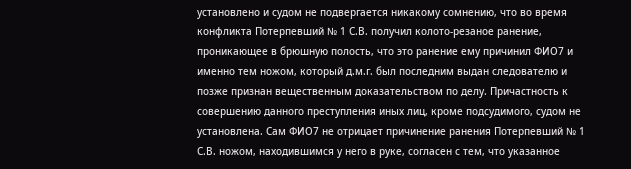установлено и судом не подвергается никакому сомнению, что во время конфликта Потерпевший № 1 С.В. получил колото-резаное ранение, проникающее в брюшную полость, что это ранение ему причинил ФИО7 и именно тем ножом, который д.м.г. был последним выдан следователю и позже признан вещественным доказательством по делу. Причастность к совершению данного преступления иных лиц, кроме подсудимого, судом не установлена. Сам ФИО7 не отрицает причинение ранения Потерпевший № 1 С.В. ножом, находившимся у него в руке, согласен с тем, что указанное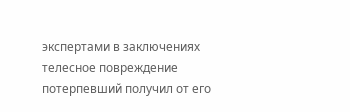экспертами в заключениях телесное повреждение потерпевший получил от его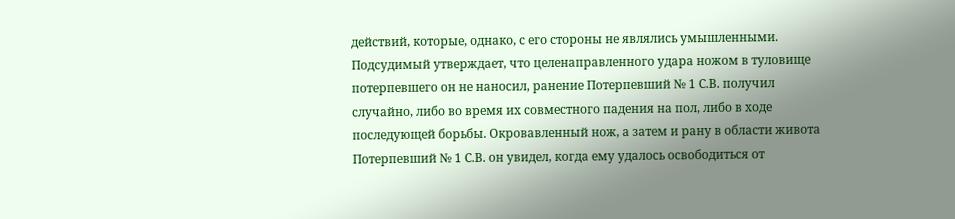действий, которые, однако, с его стороны не являлись умышленными. Подсудимый утверждает, что целенаправленного удара ножом в туловище потерпевшего он не наносил, ранение Потерпевший № 1 С.В. получил случайно, либо во время их совместного падения на пол, либо в ходе последующей борьбы. Окровавленный нож, а затем и рану в области живота Потерпевший № 1 С.В. он увидел, когда ему удалось освободиться от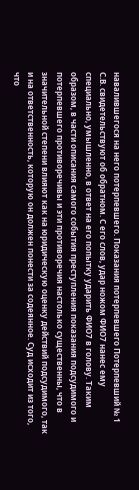навалившегося на него потерпевшего. Показания потерпевшего Потерпевший № 1 С.В. свидетельствуют об обратном. С его слов, удар ножом ФИО7 нанес ему специально, умышленно, в ответ на его попытку ударить ФИО7 в голову. Таким образом, в части описания самого события преступления показания подсудимого и потерпевшего противоречивы и эти противоречия настолько существенны, что в значительной степени влияют как на юридическую оценку действий подсудимого, так и на ответственность, которую он должен понести за содеянное. Суд исходит из того, что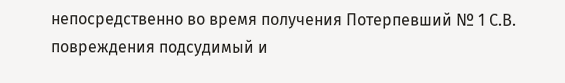непосредственно во время получения Потерпевший № 1 С.В. повреждения подсудимый и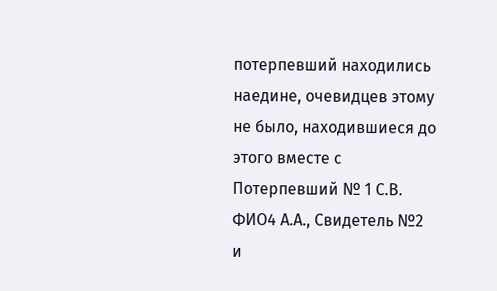потерпевший находились наедине, очевидцев этому не было, находившиеся до этого вместе с Потерпевший № 1 С.В. ФИО4 А.А., Свидетель №2 и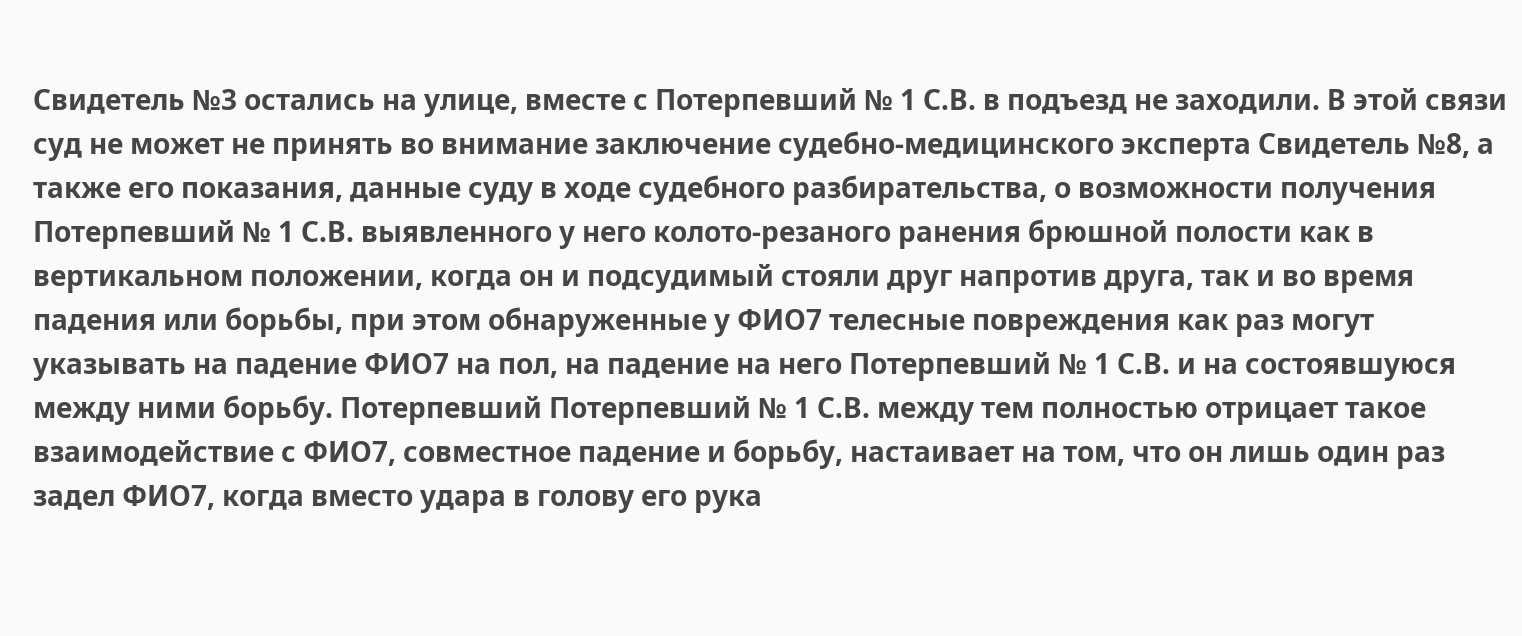Свидетель №3 остались на улице, вместе с Потерпевший № 1 С.В. в подъезд не заходили. В этой связи суд не может не принять во внимание заключение судебно-медицинского эксперта Свидетель №8, а также его показания, данные суду в ходе судебного разбирательства, о возможности получения Потерпевший № 1 С.В. выявленного у него колото-резаного ранения брюшной полости как в вертикальном положении, когда он и подсудимый стояли друг напротив друга, так и во время падения или борьбы, при этом обнаруженные у ФИО7 телесные повреждения как раз могут указывать на падение ФИО7 на пол, на падение на него Потерпевший № 1 С.В. и на состоявшуюся между ними борьбу. Потерпевший Потерпевший № 1 С.В. между тем полностью отрицает такое взаимодействие с ФИО7, совместное падение и борьбу, настаивает на том, что он лишь один раз задел ФИО7, когда вместо удара в голову его рука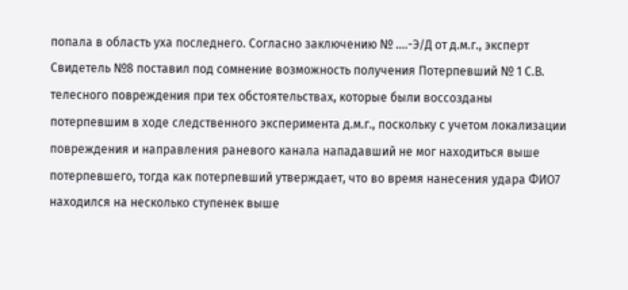попала в область уха последнего. Согласно заключению № ....-Э/Д от д.м.г., эксперт Свидетель №8 поставил под сомнение возможность получения Потерпевший № 1 С.В. телесного повреждения при тех обстоятельствах, которые были воссозданы потерпевшим в ходе следственного эксперимента д.м.г., поскольку с учетом локализации повреждения и направления раневого канала нападавший не мог находиться выше потерпевшего, тогда как потерпевший утверждает, что во время нанесения удара ФИО7 находился на несколько ступенек выше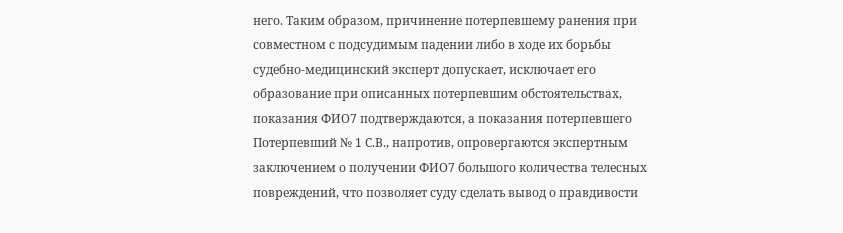него. Таким образом, причинение потерпевшему ранения при совместном с подсудимым падении либо в ходе их борьбы судебно-медицинский эксперт допускает, исключает его образование при описанных потерпевшим обстоятельствах, показания ФИО7 подтверждаются, а показания потерпевшего Потерпевший № 1 С.В., напротив, опровергаются экспертным заключением о получении ФИО7 большого количества телесных повреждений, что позволяет суду сделать вывод о правдивости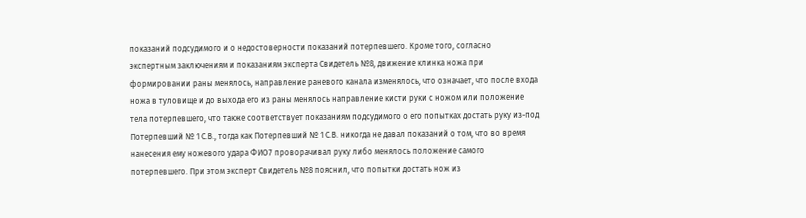показаний подсудимого и о недостоверности показаний потерпевшего. Кроме того, согласно экспертным заключениям и показаниям эксперта Свидетель №8, движение клинка ножа при формировании раны менялось, направление раневого канала изменялось, что означает, что после входа ножа в туловище и до выхода его из раны менялось направление кисти руки с ножом или положение тела потерпевшего, что также соответствует показаниям подсудимого о его попытках достать руку из-под Потерпевший № 1 С.В., тогда как Потерпевший № 1 С.В. никогда не давал показаний о том, что во время нанесения ему ножевого удара ФИО7 проворачивал руку либо менялось положение самого потерпевшего. При этом эксперт Свидетель №8 пояснил, что попытки достать нож из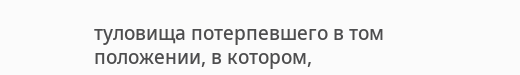туловища потерпевшего в том положении, в котором,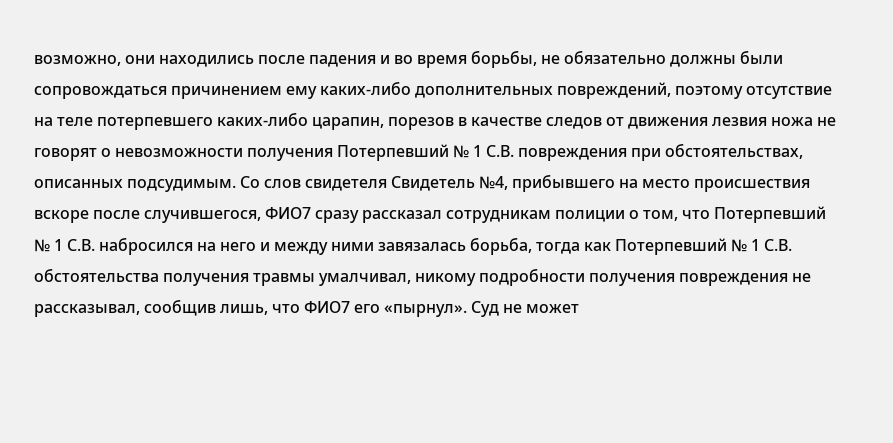возможно, они находились после падения и во время борьбы, не обязательно должны были сопровождаться причинением ему каких-либо дополнительных повреждений, поэтому отсутствие на теле потерпевшего каких-либо царапин, порезов в качестве следов от движения лезвия ножа не говорят о невозможности получения Потерпевший № 1 С.В. повреждения при обстоятельствах, описанных подсудимым. Со слов свидетеля Свидетель №4, прибывшего на место происшествия вскоре после случившегося, ФИО7 сразу рассказал сотрудникам полиции о том, что Потерпевший № 1 С.В. набросился на него и между ними завязалась борьба, тогда как Потерпевший № 1 С.В. обстоятельства получения травмы умалчивал, никому подробности получения повреждения не рассказывал, сообщив лишь, что ФИО7 его «пырнул». Суд не может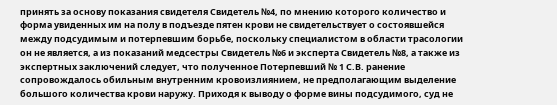принять за основу показания свидетеля Свидетель №4, по мнению которого количество и форма увиденных им на полу в подъезде пятен крови не свидетельствует о состоявшейся между подсудимым и потерпевшим борьбе, поскольку специалистом в области трасологии он не является, а из показаний медсестры Свидетель №6 и эксперта Свидетель №8, а также из экспертных заключений следует, что полученное Потерпевший № 1 С.В. ранение сопровождалось обильным внутренним кровоизлиянием, не предполагающим выделение большого количества крови наружу. Приходя к выводу о форме вины подсудимого, суд не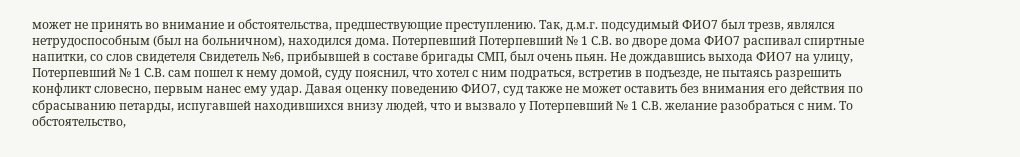может не принять во внимание и обстоятельства, предшествующие преступлению. Так, д.м.г. подсудимый ФИО7 был трезв, являлся нетрудоспособным (был на больничном), находился дома. Потерпевший Потерпевший № 1 С.В. во дворе дома ФИО7 распивал спиртные напитки, со слов свидетеля Свидетель №6, прибывшей в составе бригады СМП, был очень пьян. Не дождавшись выхода ФИО7 на улицу, Потерпевший № 1 С.В. сам пошел к нему домой, суду пояснил, что хотел с ним подраться, встретив в подъезде, не пытаясь разрешить конфликт словесно, первым нанес ему удар. Давая оценку поведению ФИО7, суд также не может оставить без внимания его действия по сбрасыванию петарды, испугавшей находившихся внизу людей, что и вызвало у Потерпевший № 1 С.В. желание разобраться с ним. То обстоятельство,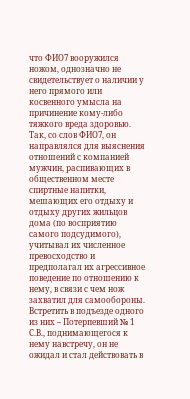что ФИО7 вооружился ножом, однозначно не свидетельствует о наличии у него прямого или косвенного умысла на причинение кому-либо тяжкого вреда здоровью. Так, со слов ФИО7, он направлялся для выяснения отношений с компанией мужчин, распивающих в общественном месте спиртные напитки, мешающих его отдыху и отдыху других жильцов дома (по восприятию самого подсудимого), учитывал их численное превосходство и предполагал их агрессивное поведение по отношению к нему, в связи с чем нож захватил для самообороны. Встретить в подъезде одного из них – Потерпевший № 1 С.В., поднимающегося к нему навстречу, он не ожидал и стал действовать в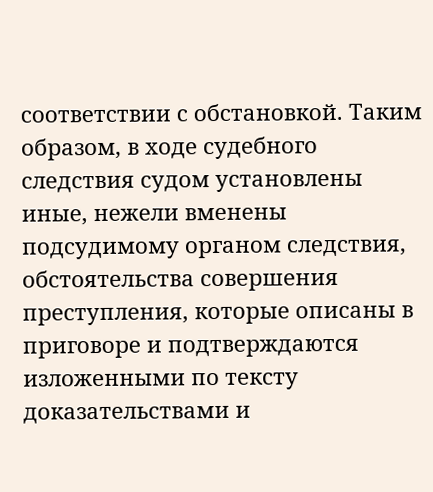соответствии с обстановкой. Таким образом, в ходе судебного следствия судом установлены иные, нежели вменены подсудимому органом следствия, обстоятельства совершения преступления, которые описаны в приговоре и подтверждаются изложенными по тексту доказательствами и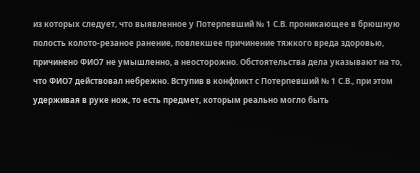из которых следует, что выявленное у Потерпевший № 1 С.В. проникающее в брюшную полость колото-резаное ранение, повлекшее причинение тяжкого вреда здоровью, причинено ФИО7 не умышленно, а неосторожно. Обстоятельства дела указывают на то, что ФИО7 действовал небрежно. Вступив в конфликт с Потерпевший № 1 С.В., при этом удерживая в руке нож, то есть предмет, которым реально могло быть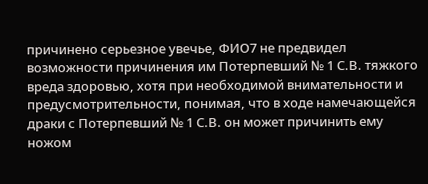причинено серьезное увечье, ФИО7 не предвидел возможности причинения им Потерпевший № 1 С.В. тяжкого вреда здоровью, хотя при необходимой внимательности и предусмотрительности, понимая, что в ходе намечающейся драки с Потерпевший № 1 С.В. он может причинить ему ножом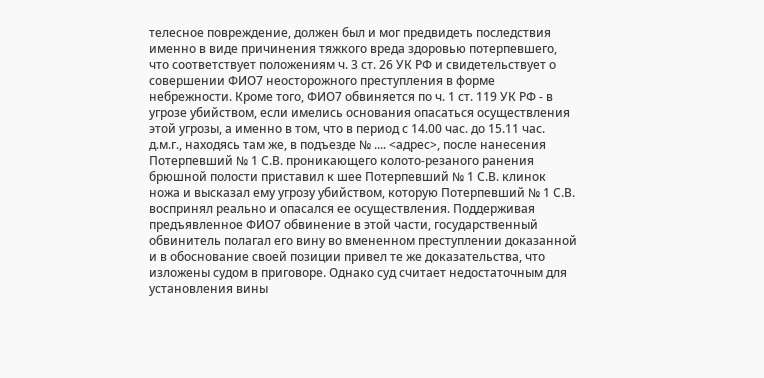телесное повреждение, должен был и мог предвидеть последствия именно в виде причинения тяжкого вреда здоровью потерпевшего, что соответствует положениям ч. 3 ст. 26 УК РФ и свидетельствует о совершении ФИО7 неосторожного преступления в форме небрежности. Кроме того, ФИО7 обвиняется по ч. 1 ст. 119 УК РФ - в угрозе убийством, если имелись основания опасаться осуществления этой угрозы, а именно в том, что в период с 14.00 час. до 15.11 час. д.м.г., находясь там же, в подъезде № .... <адрес>, после нанесения Потерпевший № 1 С.В. проникающего колото-резаного ранения брюшной полости приставил к шее Потерпевший № 1 С.В. клинок ножа и высказал ему угрозу убийством, которую Потерпевший № 1 С.В. воспринял реально и опасался ее осуществления. Поддерживая предъявленное ФИО7 обвинение в этой части, государственный обвинитель полагал его вину во вмененном преступлении доказанной и в обоснование своей позиции привел те же доказательства, что изложены судом в приговоре. Однако суд считает недостаточным для установления вины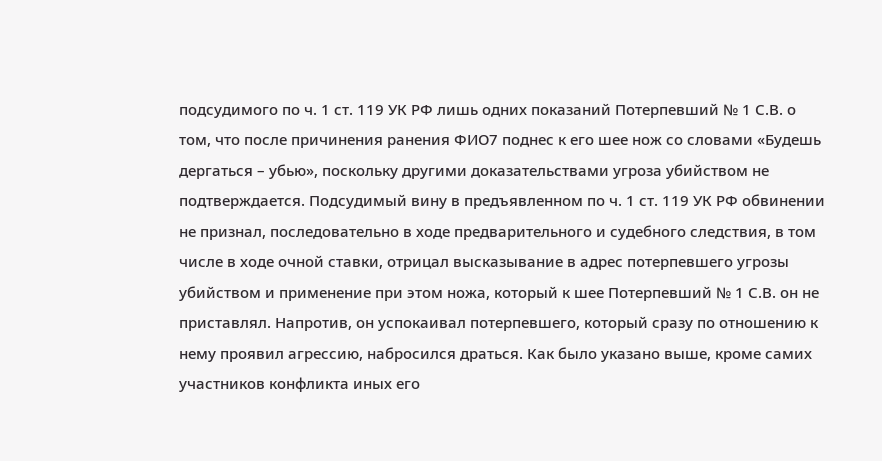подсудимого по ч. 1 ст. 119 УК РФ лишь одних показаний Потерпевший № 1 С.В. о том, что после причинения ранения ФИО7 поднес к его шее нож со словами «Будешь дергаться – убью», поскольку другими доказательствами угроза убийством не подтверждается. Подсудимый вину в предъявленном по ч. 1 ст. 119 УК РФ обвинении не признал, последовательно в ходе предварительного и судебного следствия, в том числе в ходе очной ставки, отрицал высказывание в адрес потерпевшего угрозы убийством и применение при этом ножа, который к шее Потерпевший № 1 С.В. он не приставлял. Напротив, он успокаивал потерпевшего, который сразу по отношению к нему проявил агрессию, набросился драться. Как было указано выше, кроме самих участников конфликта иных его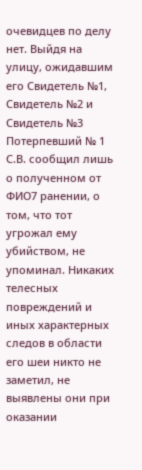очевидцев по делу нет. Выйдя на улицу, ожидавшим его Свидетель №1, Свидетель №2 и Свидетель №3 Потерпевший № 1 С.В. сообщил лишь о полученном от ФИО7 ранении, о том, что тот угрожал ему убийством, не упоминал. Никаких телесных повреждений и иных характерных следов в области его шеи никто не заметил, не выявлены они при оказании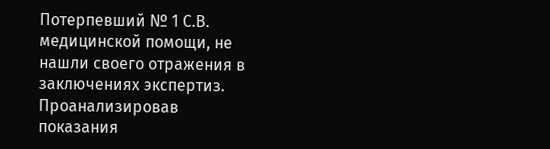Потерпевший № 1 С.В. медицинской помощи, не нашли своего отражения в заключениях экспертиз. Проанализировав показания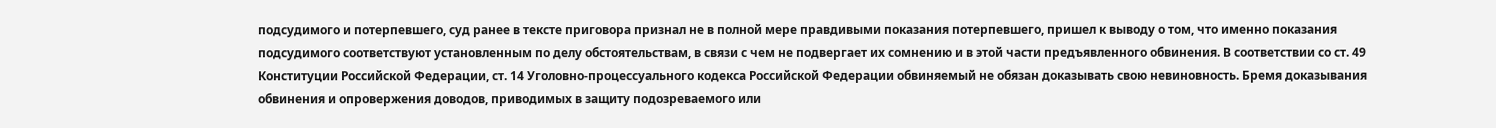подсудимого и потерпевшего, суд ранее в тексте приговора признал не в полной мере правдивыми показания потерпевшего, пришел к выводу о том, что именно показания подсудимого соответствуют установленным по делу обстоятельствам, в связи с чем не подвергает их сомнению и в этой части предъявленного обвинения. В соответствии со ст. 49 Конституции Российской Федерации, ст. 14 Уголовно-процессуального кодекса Российской Федерации обвиняемый не обязан доказывать свою невиновность. Бремя доказывания обвинения и опровержения доводов, приводимых в защиту подозреваемого или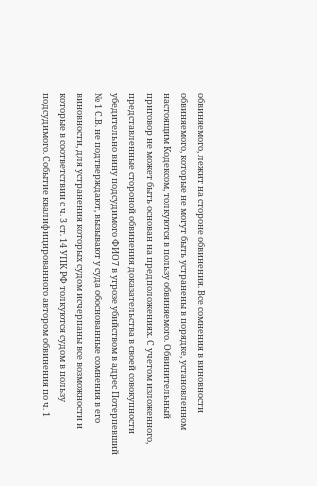обвиняемого, лежит на стороне обвинения. Все сомнения в виновности обвиняемого, которые не могут быть устранены в порядке, установленном настоящим Кодексом, толкуются в пользу обвиняемого. Обвинительный приговор не может быть основан на предположениях. С учетом изложенного, представленные стороной обвинения доказательства в своей совокупности убедительно вину подсудимого ФИО7 в угрозе убийством в адрес Потерпевший № 1 С.В. не подтверждают, вызывают у суда обоснованные сомнения в его виновности, для устранения которых судом исчерпаны все возможности и которые в соответствии с ч. 3 ст. 14 УПК РФ толкуются судом в пользу подсудимого. Событие квалифицированного автором обвинения по ч. 1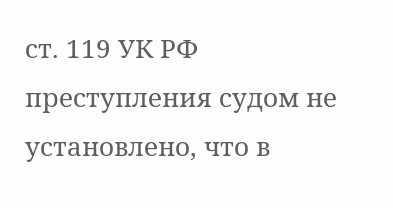ст. 119 УК РФ преступления судом не установлено, что в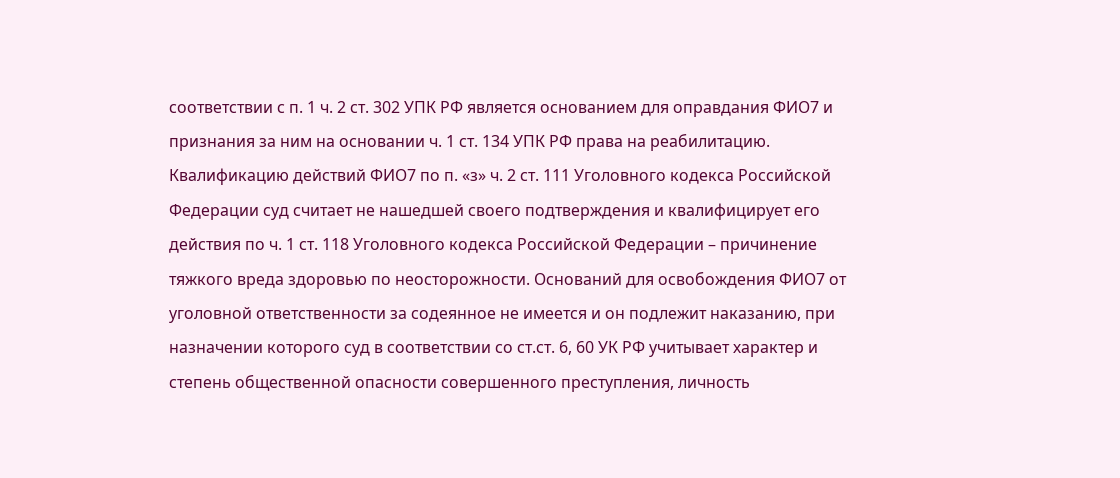соответствии с п. 1 ч. 2 ст. 302 УПК РФ является основанием для оправдания ФИО7 и признания за ним на основании ч. 1 ст. 134 УПК РФ права на реабилитацию. Квалификацию действий ФИО7 по п. «з» ч. 2 ст. 111 Уголовного кодекса Российской Федерации суд считает не нашедшей своего подтверждения и квалифицирует его действия по ч. 1 ст. 118 Уголовного кодекса Российской Федерации – причинение тяжкого вреда здоровью по неосторожности. Оснований для освобождения ФИО7 от уголовной ответственности за содеянное не имеется и он подлежит наказанию, при назначении которого суд в соответствии со ст.ст. 6, 60 УК РФ учитывает характер и степень общественной опасности совершенного преступления, личность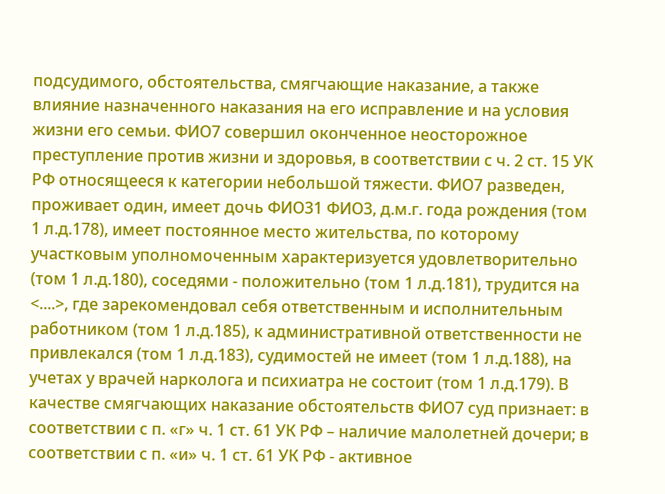подсудимого, обстоятельства, смягчающие наказание, а также влияние назначенного наказания на его исправление и на условия жизни его семьи. ФИО7 совершил оконченное неосторожное преступление против жизни и здоровья, в соответствии с ч. 2 ст. 15 УК РФ относящееся к категории небольшой тяжести. ФИО7 разведен, проживает один, имеет дочь ФИО31 ФИО3, д.м.г. года рождения (том 1 л.д.178), имеет постоянное место жительства, по которому участковым уполномоченным характеризуется удовлетворительно (том 1 л.д.180), соседями - положительно (том 1 л.д.181), трудится на <....>, где зарекомендовал себя ответственным и исполнительным работником (том 1 л.д.185), к административной ответственности не привлекался (том 1 л.д.183), судимостей не имеет (том 1 л.д.188), на учетах у врачей нарколога и психиатра не состоит (том 1 л.д.179). В качестве смягчающих наказание обстоятельств ФИО7 суд признает: в соответствии с п. «г» ч. 1 ст. 61 УК РФ – наличие малолетней дочери; в соответствии с п. «и» ч. 1 ст. 61 УК РФ - активное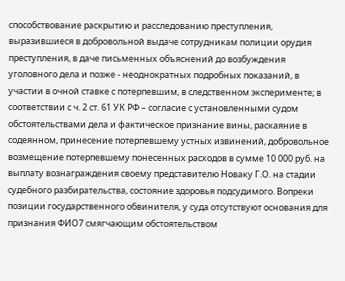способствование раскрытию и расследованию преступления, выразившиеся в добровольной выдаче сотрудникам полиции орудия преступления, в даче письменных объяснений до возбуждения уголовного дела и позже - неоднократных подробных показаний, в участии в очной ставке с потерпевшим, в следственном эксперименте; в соответствии с ч. 2 ст. 61 УК РФ – согласие с установленными судом обстоятельствами дела и фактическое признание вины, раскаяние в содеянном, принесение потерпевшему устных извинений, добровольное возмещение потерпевшему понесенных расходов в сумме 10 000 руб. на выплату вознаграждения своему представителю Новаку Г.О. на стадии судебного разбирательства, состояние здоровья подсудимого. Вопреки позиции государственного обвинителя, у суда отсутствуют основания для признания ФИО7 смягчающим обстоятельством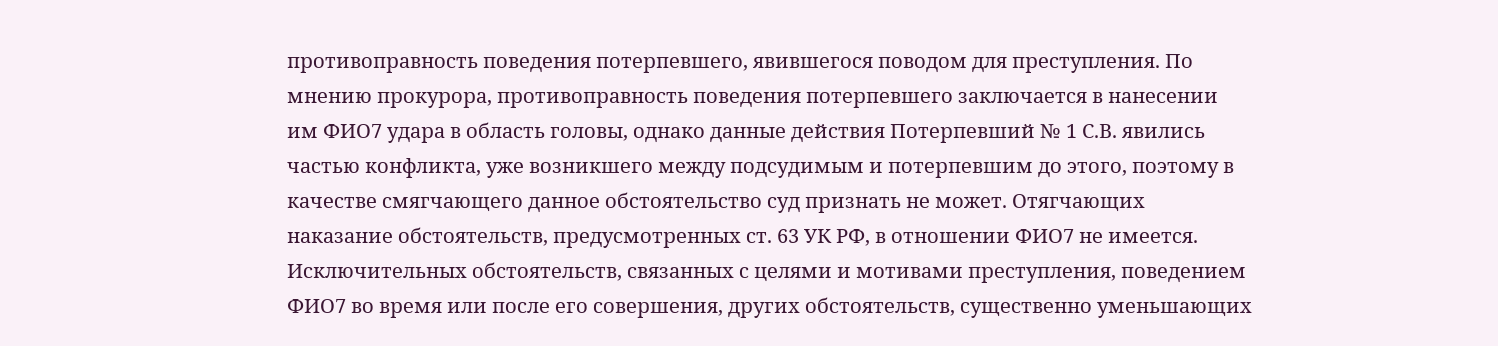противоправность поведения потерпевшего, явившегося поводом для преступления. По мнению прокурора, противоправность поведения потерпевшего заключается в нанесении им ФИО7 удара в область головы, однако данные действия Потерпевший № 1 С.В. явились частью конфликта, уже возникшего между подсудимым и потерпевшим до этого, поэтому в качестве смягчающего данное обстоятельство суд признать не может. Отягчающих наказание обстоятельств, предусмотренных ст. 63 УК РФ, в отношении ФИО7 не имеется. Исключительных обстоятельств, связанных с целями и мотивами преступления, поведением ФИО7 во время или после его совершения, других обстоятельств, существенно уменьшающих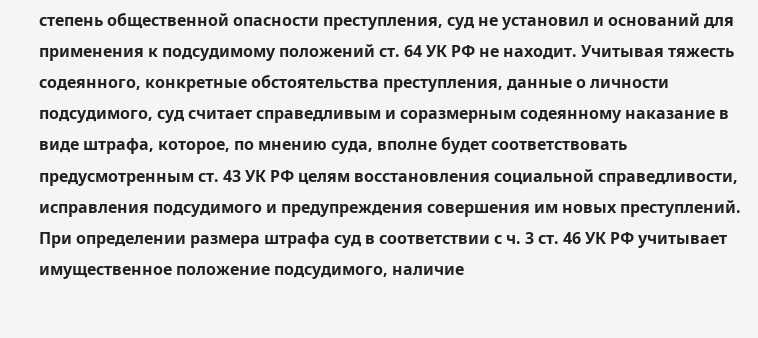степень общественной опасности преступления, суд не установил и оснований для применения к подсудимому положений ст. 64 УК РФ не находит. Учитывая тяжесть содеянного, конкретные обстоятельства преступления, данные о личности подсудимого, суд считает справедливым и соразмерным содеянному наказание в виде штрафа, которое, по мнению суда, вполне будет соответствовать предусмотренным ст. 43 УК РФ целям восстановления социальной справедливости, исправления подсудимого и предупреждения совершения им новых преступлений. При определении размера штрафа суд в соответствии с ч. 3 ст. 46 УК РФ учитывает имущественное положение подсудимого, наличие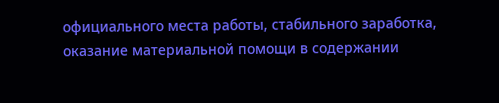официального места работы, стабильного заработка, оказание материальной помощи в содержании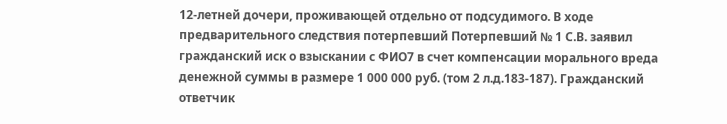12-летней дочери, проживающей отдельно от подсудимого. В ходе предварительного следствия потерпевший Потерпевший № 1 С.В. заявил гражданский иск о взыскании с ФИО7 в счет компенсации морального вреда денежной суммы в размере 1 000 000 руб. (том 2 л.д.183-187). Гражданский ответчик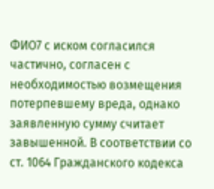ФИО7 с иском согласился частично, согласен с необходимостью возмещения потерпевшему вреда, однако заявленную сумму считает завышенной. В соответствии со ст. 1064 Гражданского кодекса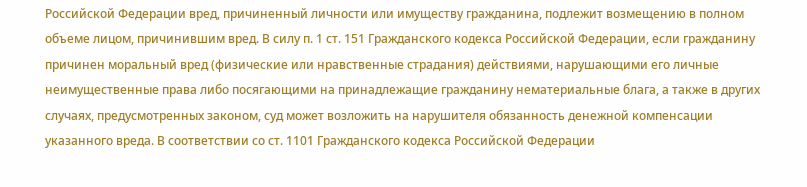Российской Федерации вред, причиненный личности или имуществу гражданина, подлежит возмещению в полном объеме лицом, причинившим вред. В силу п. 1 ст. 151 Гражданского кодекса Российской Федерации, если гражданину причинен моральный вред (физические или нравственные страдания) действиями, нарушающими его личные неимущественные права либо посягающими на принадлежащие гражданину нематериальные блага, а также в других случаях, предусмотренных законом, суд может возложить на нарушителя обязанность денежной компенсации указанного вреда. В соответствии со ст. 1101 Гражданского кодекса Российской Федерации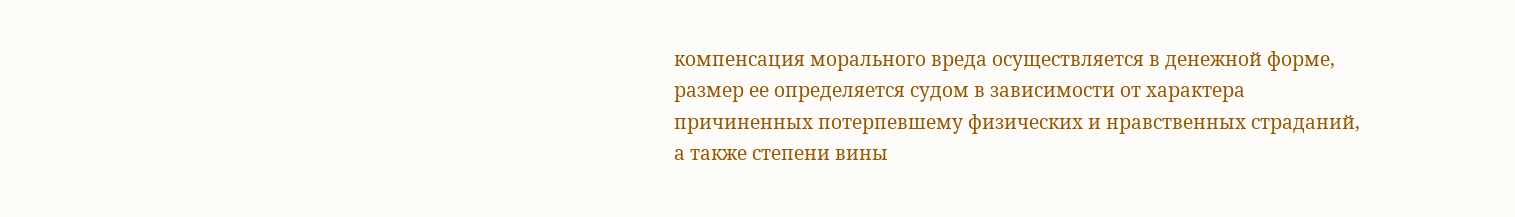компенсация морального вреда осуществляется в денежной форме, размер ее определяется судом в зависимости от характера причиненных потерпевшему физических и нравственных страданий, а также степени вины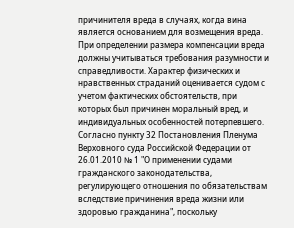причинителя вреда в случаях, когда вина является основанием для возмещения вреда. При определении размера компенсации вреда должны учитываться требования разумности и справедливости. Характер физических и нравственных страданий оценивается судом с учетом фактических обстоятельств, при которых был причинен моральный вред, и индивидуальных особенностей потерпевшего. Согласно пункту 32 Постановления Пленума Верховного суда Российской Федерации от 26.01.2010 № 1 "О применении судами гражданского законодательства, регулирующего отношения по обязательствам вследствие причинения вреда жизни или здоровью гражданина", поскольку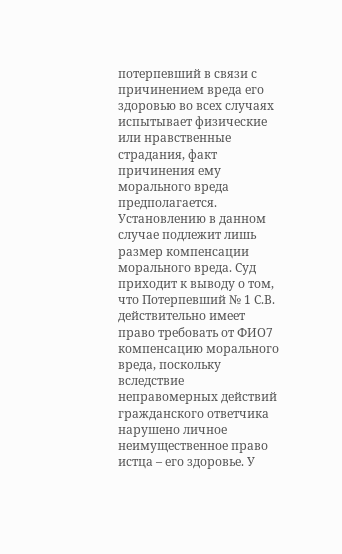потерпевший в связи с причинением вреда его здоровью во всех случаях испытывает физические или нравственные страдания, факт причинения ему морального вреда предполагается. Установлению в данном случае подлежит лишь размер компенсации морального вреда. Суд приходит к выводу о том, что Потерпевший № 1 С.В. действительно имеет право требовать от ФИО7 компенсацию морального вреда, поскольку вследствие неправомерных действий гражданского ответчика нарушено личное неимущественное право истца – его здоровье. У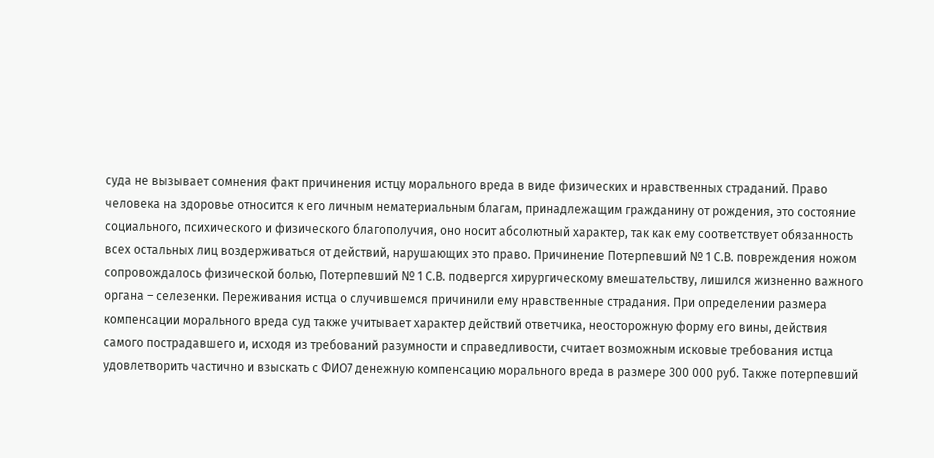суда не вызывает сомнения факт причинения истцу морального вреда в виде физических и нравственных страданий. Право человека на здоровье относится к его личным нематериальным благам, принадлежащим гражданину от рождения, это состояние социального, психического и физического благополучия, оно носит абсолютный характер, так как ему соответствует обязанность всех остальных лиц воздерживаться от действий, нарушающих это право. Причинение Потерпевший № 1 С.В. повреждения ножом сопровождалось физической болью, Потерпевший № 1 С.В. подвергся хирургическому вмешательству, лишился жизненно важного органа – селезенки. Переживания истца о случившемся причинили ему нравственные страдания. При определении размера компенсации морального вреда суд также учитывает характер действий ответчика, неосторожную форму его вины, действия самого пострадавшего и, исходя из требований разумности и справедливости, считает возможным исковые требования истца удовлетворить частично и взыскать с ФИО7 денежную компенсацию морального вреда в размере 300 000 руб. Также потерпевший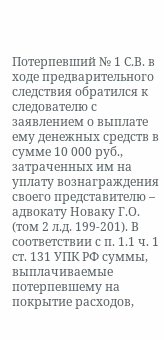Потерпевший № 1 С.В. в ходе предварительного следствия обратился к следователю с заявлением о выплате ему денежных средств в сумме 10 000 руб., затраченных им на уплату вознаграждения своего представителю – адвокату Новаку Г.О. (том 2 л.д. 199-201). В соответствии с п. 1.1 ч. 1 ст. 131 УПК РФ суммы, выплачиваемые потерпевшему на покрытие расходов,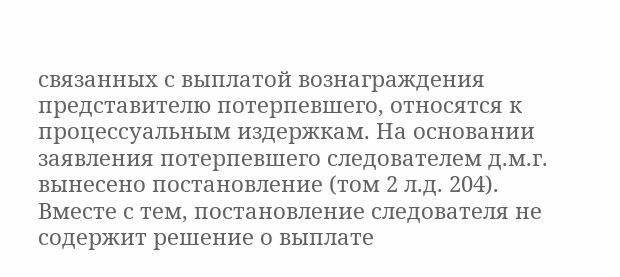связанных с выплатой вознаграждения представителю потерпевшего, относятся к процессуальным издержкам. На основании заявления потерпевшего следователем д.м.г. вынесено постановление (том 2 л.д. 204). Вместе с тем, постановление следователя не содержит решение о выплате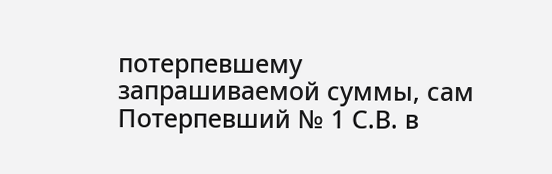потерпевшему запрашиваемой суммы, сам Потерпевший № 1 С.В. в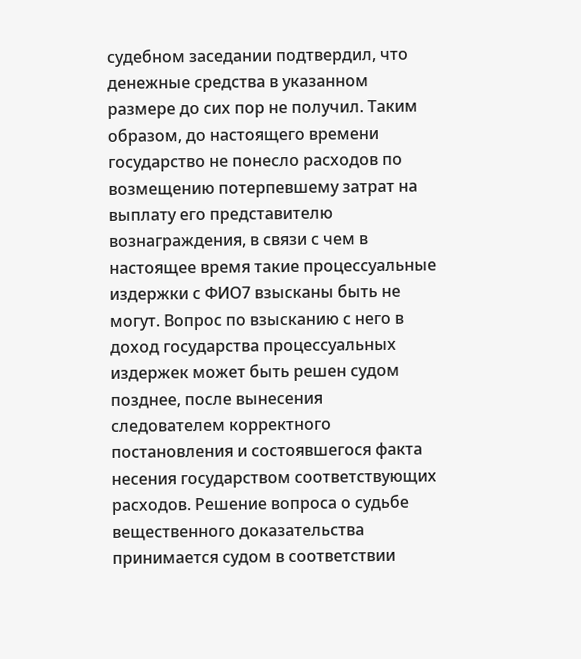судебном заседании подтвердил, что денежные средства в указанном размере до сих пор не получил. Таким образом, до настоящего времени государство не понесло расходов по возмещению потерпевшему затрат на выплату его представителю вознаграждения, в связи с чем в настоящее время такие процессуальные издержки с ФИО7 взысканы быть не могут. Вопрос по взысканию с него в доход государства процессуальных издержек может быть решен судом позднее, после вынесения следователем корректного постановления и состоявшегося факта несения государством соответствующих расходов. Решение вопроса о судьбе вещественного доказательства принимается судом в соответствии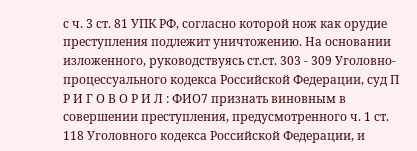с ч. 3 ст. 81 УПК РФ, согласно которой нож как орудие преступления подлежит уничтожению. На основании изложенного, руководствуясь ст.ст. 303 - 309 Уголовно-процессуального кодекса Российской Федерации, суд П Р И Г О В О Р И Л : ФИО7 признать виновным в совершении преступления, предусмотренного ч. 1 ст. 118 Уголовного кодекса Российской Федерации, и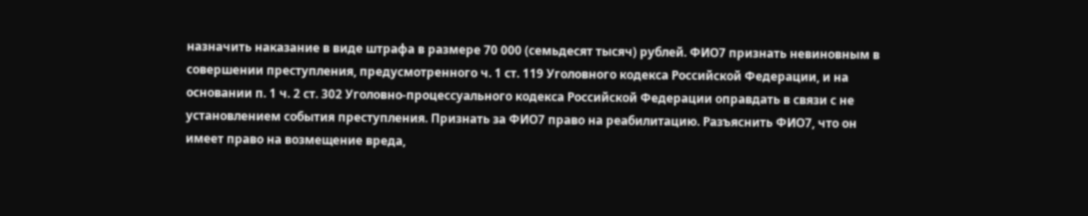назначить наказание в виде штрафа в размере 70 000 (семьдесят тысяч) рублей. ФИО7 признать невиновным в совершении преступления, предусмотренного ч. 1 ст. 119 Уголовного кодекса Российской Федерации, и на основании п. 1 ч. 2 ст. 302 Уголовно-процессуального кодекса Российской Федерации оправдать в связи с не установлением события преступления. Признать за ФИО7 право на реабилитацию. Разъяснить ФИО7, что он имеет право на возмещение вреда,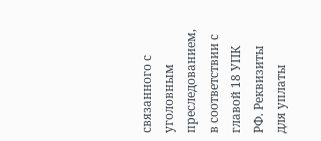связанного с уголовным преследованием, в соответствии с главой 18 УПК РФ. Реквизиты для уплаты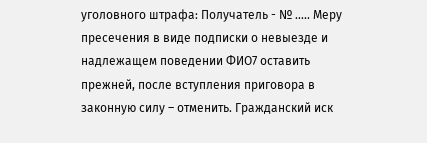уголовного штрафа: Получатель - № ..... Меру пресечения в виде подписки о невыезде и надлежащем поведении ФИО7 оставить прежней, после вступления приговора в законную силу – отменить. Гражданский иск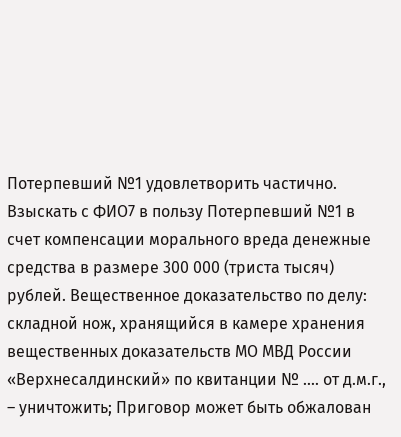Потерпевший №1 удовлетворить частично. Взыскать с ФИО7 в пользу Потерпевший №1 в счет компенсации морального вреда денежные средства в размере 300 000 (триста тысяч) рублей. Вещественное доказательство по делу: складной нож, хранящийся в камере хранения вещественных доказательств МО МВД России «Верхнесалдинский» по квитанции № .... от д.м.г., – уничтожить; Приговор может быть обжалован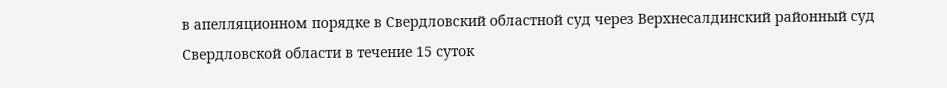в апелляционном порядке в Свердловский областной суд через Верхнесалдинский районный суд Свердловской области в течение 15 суток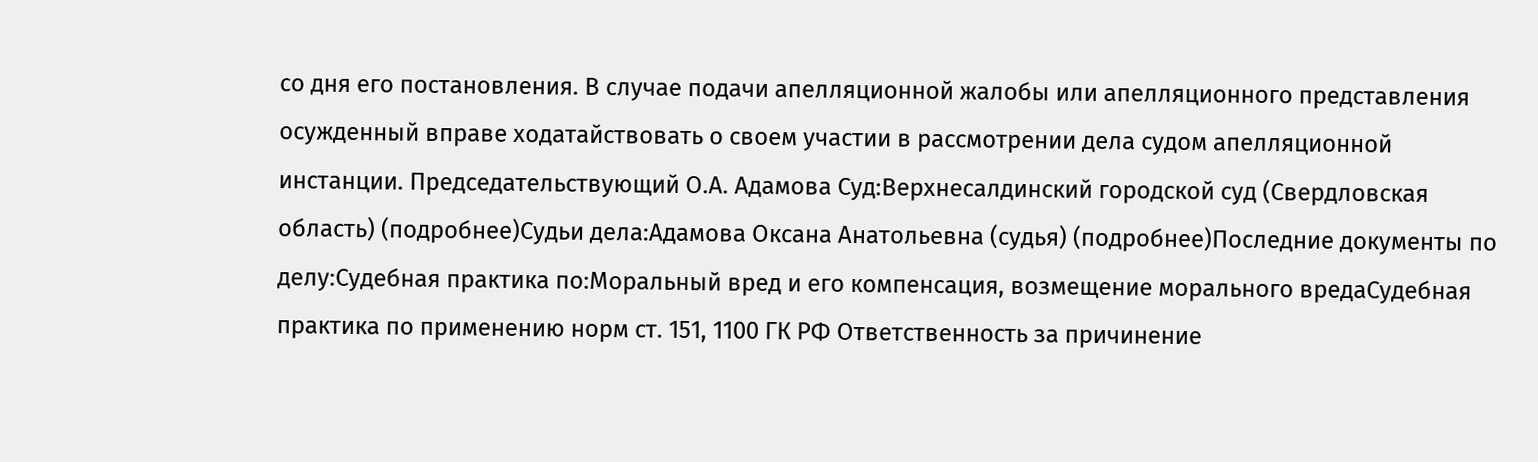со дня его постановления. В случае подачи апелляционной жалобы или апелляционного представления осужденный вправе ходатайствовать о своем участии в рассмотрении дела судом апелляционной инстанции. Председательствующий О.А. Адамова Суд:Верхнесалдинский городской суд (Свердловская область) (подробнее)Судьи дела:Адамова Оксана Анатольевна (судья) (подробнее)Последние документы по делу:Судебная практика по:Моральный вред и его компенсация, возмещение морального вредаСудебная практика по применению норм ст. 151, 1100 ГК РФ Ответственность за причинение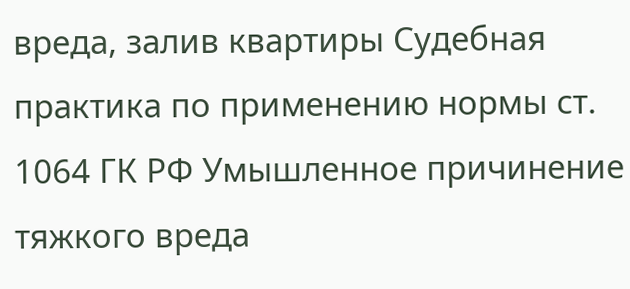вреда, залив квартиры Судебная практика по применению нормы ст. 1064 ГК РФ Умышленное причинение тяжкого вреда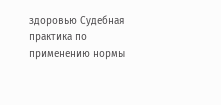здоровью Судебная практика по применению нормы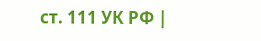ст. 111 УК РФ |